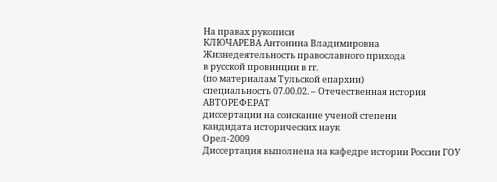На правах рукописи
КЛЮЧАРЕВА Антонина Владимировна
Жизнедеятельность православного прихода
в русской провинции в гг.
(по материалам Тульской епархии)
специальность 07.00.02. – Отечественная история
АВТОРЕФЕРАТ
диссертации на соискание ученой степени
кандидата исторических наук
Орел-2009
Диссертация выполнена на кафедре истории России ГОУ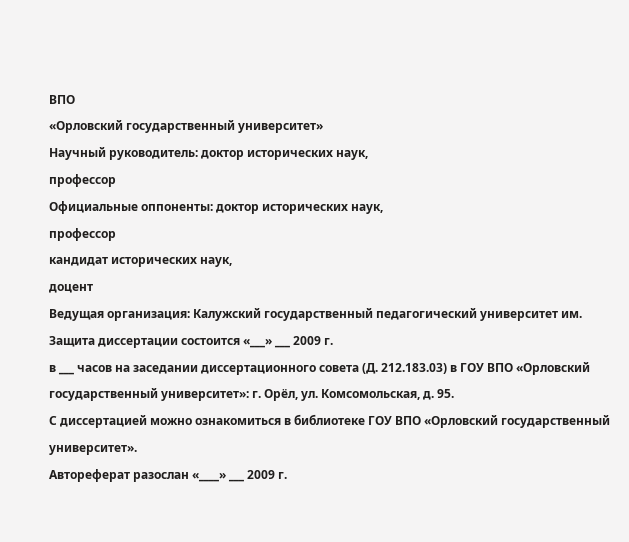ВПО
«Орловский государственный университет»
Научный руководитель: доктор исторических наук,
профессор
Официальные оппоненты: доктор исторических наук,
профессор
кандидат исторических наук,
доцент
Ведущая организация: Калужский государственный педагогический университет им.
Защита диссертации состоится «___» ___ 2009 г.
в ___ часов на заседании диссертационного совета (Д. 212.183.03) в ГОУ ВПО «Орловский государственный университет»: г. Орёл, ул. Комсомольская, д. 95.
С диссертацией можно ознакомиться в библиотеке ГОУ ВПО «Орловский государственный университет».
Автореферат разослан «____» ___ 2009 г.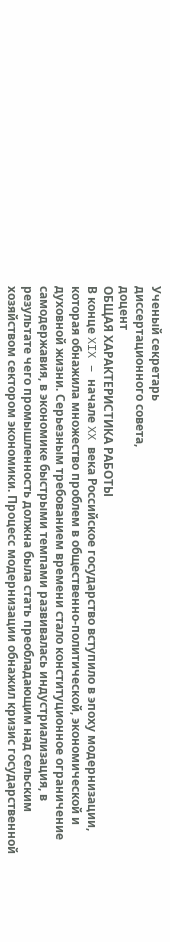Ученый секретарь
диссертационного совета,
доцент
ОБЩАЯ ХАРАКТЕРИСТИКА РАБОТЫ
В конце XIX – начале XX века Российское государство вступило в эпоху модернизации, которая обнажила множество проблем в общественно-политической, экономической и духовной жизни. Серьезным требованием времени стало конституционное ограничение самодержавия, в экономике быстрыми темпами развивалась индустриализация, в результате чего промышленность должна была стать преобладающим над сельским хозяйством сектором экономики. Процесс модернизации обнажил кризис государственной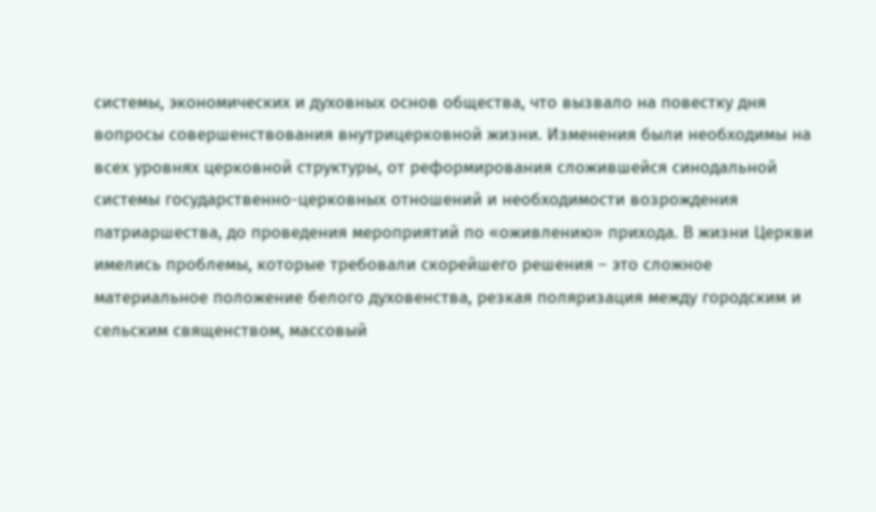системы, экономических и духовных основ общества, что вызвало на повестку дня вопросы совершенствования внутрицерковной жизни. Изменения были необходимы на всех уровнях церковной структуры, от реформирования сложившейся синодальной системы государственно-церковных отношений и необходимости возрождения патриаршества, до проведения мероприятий по «оживлению» прихода. В жизни Церкви имелись проблемы, которые требовали скорейшего решения – это сложное материальное положение белого духовенства, резкая поляризация между городским и сельским священством, массовый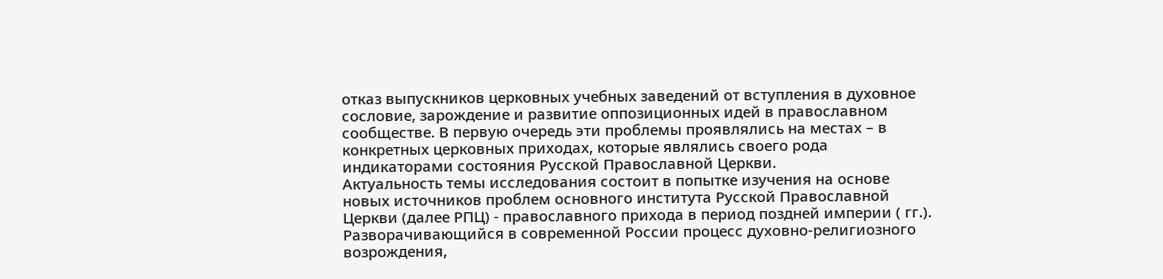отказ выпускников церковных учебных заведений от вступления в духовное сословие, зарождение и развитие оппозиционных идей в православном сообществе. В первую очередь эти проблемы проявлялись на местах – в конкретных церковных приходах, которые являлись своего рода индикаторами состояния Русской Православной Церкви.
Актуальность темы исследования состоит в попытке изучения на основе новых источников проблем основного института Русской Православной Церкви (далее РПЦ) - православного прихода в период поздней империи ( гг.). Разворачивающийся в современной России процесс духовно-религиозного возрождения,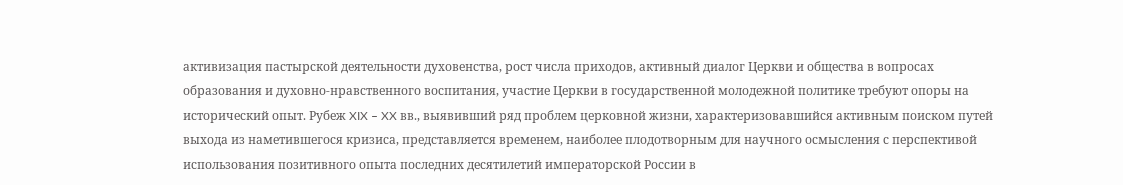активизация пастырской деятельности духовенства, рост числа приходов, активный диалог Церкви и общества в вопросах образования и духовно-нравственного воспитания, участие Церкви в государственной молодежной политике требуют опоры на исторический опыт. Рубеж XIX – XX вв., выявивший ряд проблем церковной жизни, характеризовавшийся активным поиском путей выхода из наметившегося кризиса, представляется временем, наиболее плодотворным для научного осмысления с перспективой использования позитивного опыта последних десятилетий императорской России в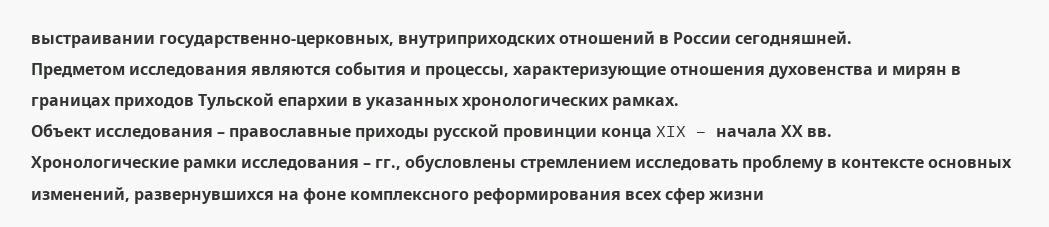выстраивании государственно-церковных, внутриприходских отношений в России сегодняшней.
Предметом исследования являются события и процессы, характеризующие отношения духовенства и мирян в границах приходов Тульской епархии в указанных хронологических рамках.
Объект исследования – православные приходы русской провинции конца XIX – начала ХХ вв.
Хронологические рамки исследования – гг., обусловлены стремлением исследовать проблему в контексте основных изменений, развернувшихся на фоне комплексного реформирования всех сфер жизни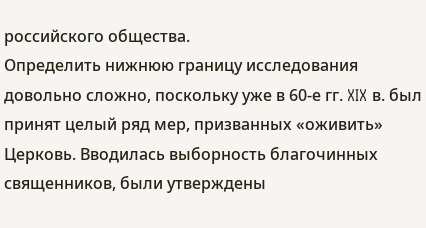российского общества.
Определить нижнюю границу исследования довольно сложно, поскольку уже в 60-е гг. XIX в. был принят целый ряд мер, призванных «оживить» Церковь. Вводилась выборность благочинных священников, были утверждены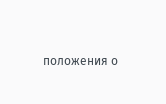положения о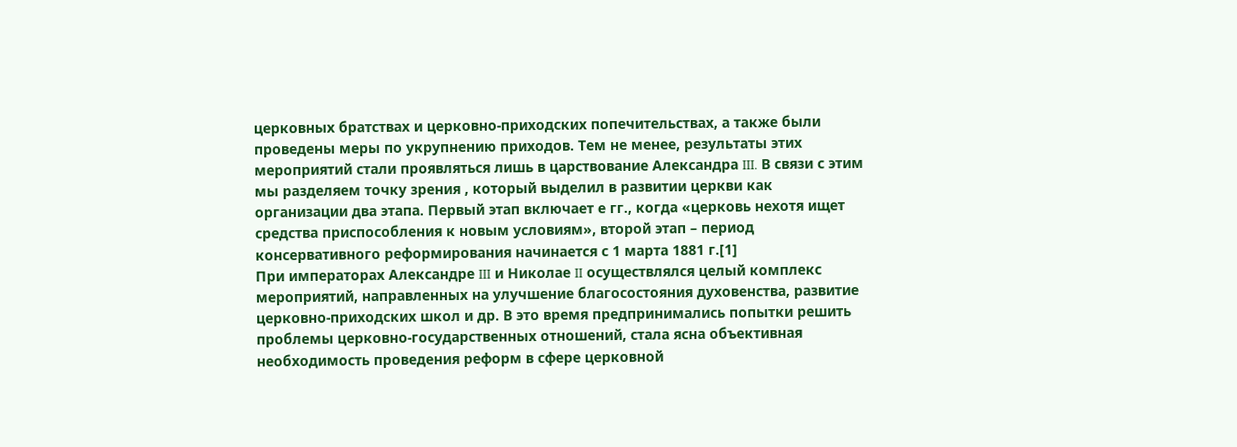церковных братствах и церковно-приходских попечительствах, а также были проведены меры по укрупнению приходов. Тем не менее, результаты этих мероприятий стали проявляться лишь в царствование Александра III. В связи с этим мы разделяем точку зрения , который выделил в развитии церкви как организации два этапа. Первый этап включает е гг., когда «церковь нехотя ищет средства приспособления к новым условиям», второй этап – период консервативного реформирования начинается с 1 марта 1881 г.[1]
При императорах Александре III и Николае II осуществлялся целый комплекс мероприятий, направленных на улучшение благосостояния духовенства, развитие церковно-приходских школ и др. В это время предпринимались попытки решить проблемы церковно-государственных отношений, стала ясна объективная необходимость проведения реформ в сфере церковной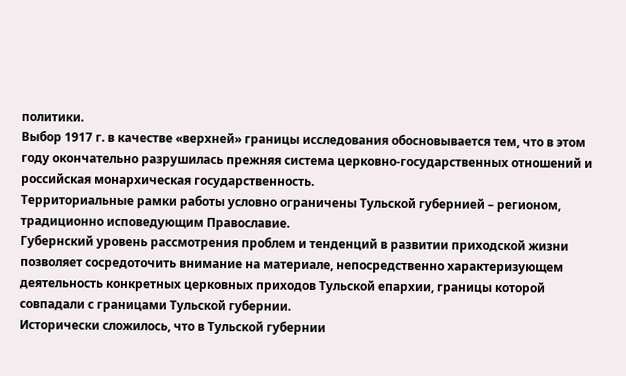политики.
Выбор 1917 г. в качестве «верхней» границы исследования обосновывается тем, что в этом году окончательно разрушилась прежняя система церковно-государственных отношений и российская монархическая государственность.
Территориальные рамки работы условно ограничены Тульской губернией – регионом, традиционно исповедующим Православие.
Губернский уровень рассмотрения проблем и тенденций в развитии приходской жизни позволяет сосредоточить внимание на материале, непосредственно характеризующем деятельность конкретных церковных приходов Тульской епархии, границы которой совпадали с границами Тульской губернии.
Исторически сложилось, что в Тульской губернии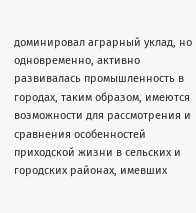доминировал аграрный уклад, но одновременно, активно развивалась промышленность в городах, таким образом, имеются возможности для рассмотрения и сравнения особенностей приходской жизни в сельских и городских районах, имевших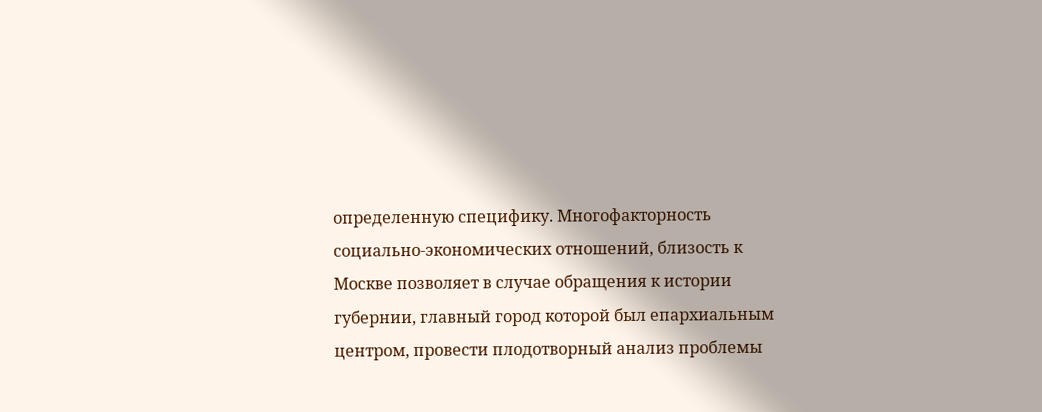определенную специфику. Многофакторность социально-экономических отношений, близость к Москве позволяет в случае обращения к истории губернии, главный город которой был епархиальным центром, провести плодотворный анализ проблемы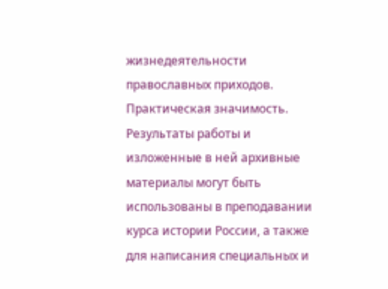жизнедеятельности православных приходов.
Практическая значимость. Результаты работы и изложенные в ней архивные материалы могут быть использованы в преподавании курса истории России, а также для написания специальных и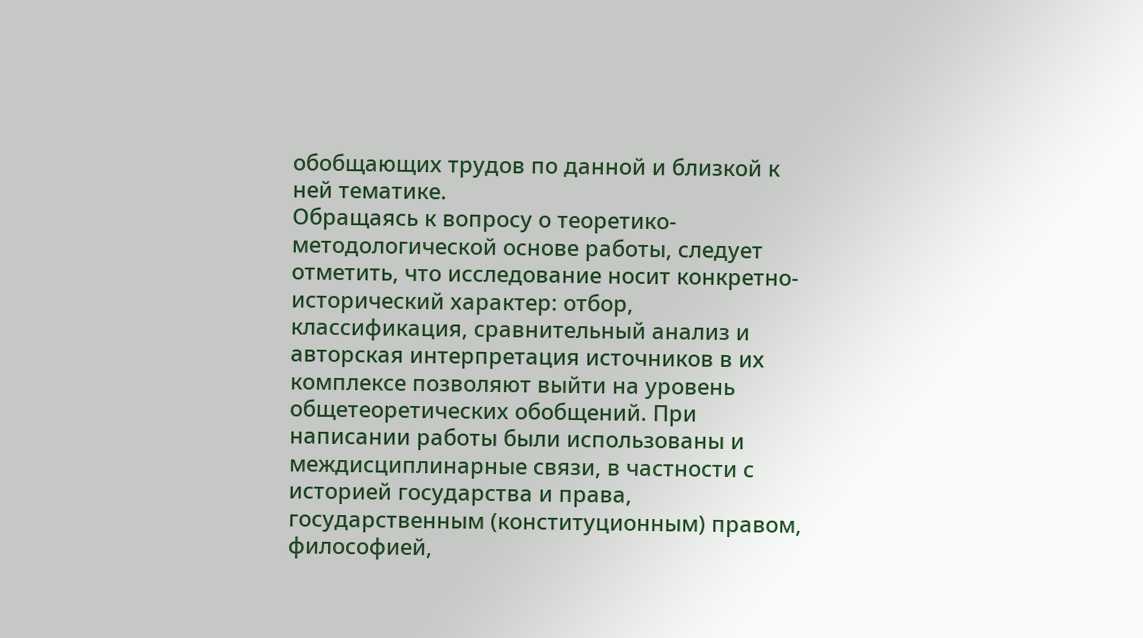обобщающих трудов по данной и близкой к ней тематике.
Обращаясь к вопросу о теоретико-методологической основе работы, следует отметить, что исследование носит конкретно-исторический характер: отбор, классификация, сравнительный анализ и авторская интерпретация источников в их комплексе позволяют выйти на уровень общетеоретических обобщений. При написании работы были использованы и междисциплинарные связи, в частности с историей государства и права, государственным (конституционным) правом, философией,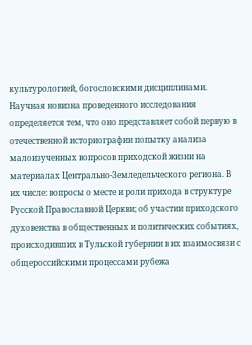культурологией, богословскими дисциплинами.
Научная новизна проведенного исследования определяется тем, что оно представляет собой первую в отечественной историографии попытку анализа малоизученных вопросов приходской жизни на материалах Центрально-Земледельческого региона. В их числе: вопросы о месте и роли прихода в структуре Русской Православной Церкви; об участии приходского духовенства в общественных и политических событиях, происходивших в Тульской губернии в их взаимосвязи с общероссийскими процессами рубежа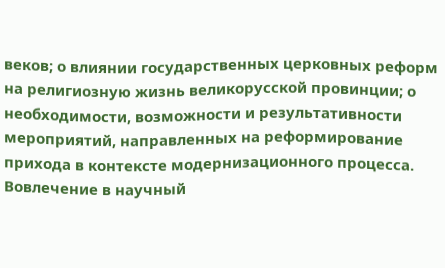веков; о влиянии государственных церковных реформ на религиозную жизнь великорусской провинции; о необходимости, возможности и результативности мероприятий, направленных на реформирование прихода в контексте модернизационного процесса. Вовлечение в научный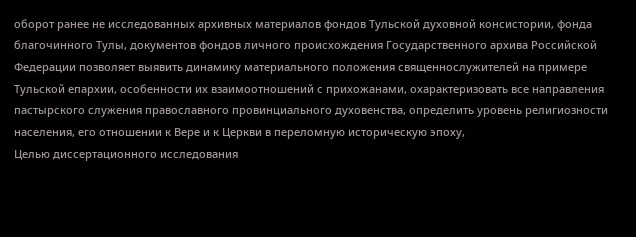оборот ранее не исследованных архивных материалов фондов Тульской духовной консистории, фонда благочинного Тулы, документов фондов личного происхождения Государственного архива Российской Федерации позволяет выявить динамику материального положения священнослужителей на примере Тульской епархии, особенности их взаимоотношений с прихожанами, охарактеризовать все направления пастырского служения православного провинциального духовенства, определить уровень религиозности населения, его отношении к Вере и к Церкви в переломную историческую эпоху,
Целью диссертационного исследования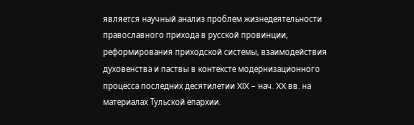является научный анализ проблем жизнедеятельности православного прихода в русской провинции, реформирования приходской системы, взаимодействия духовенства и паствы в контексте модернизационного процесса последних десятилетии XIX – нач. XX вв. на материалах Тульской епархии.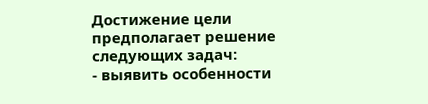Достижение цели предполагает решение следующих задач:
- выявить особенности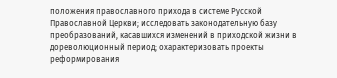положения православного прихода в системе Русской Православной Церкви; исследовать законодательную базу преобразований, касавшихся изменений в приходской жизни в дореволюционный период; охарактеризовать проекты реформирования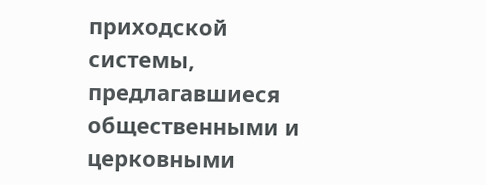приходской системы, предлагавшиеся общественными и церковными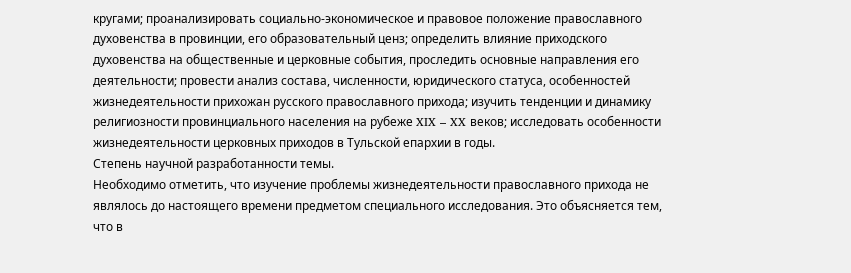кругами; проанализировать социально-экономическое и правовое положение православного духовенства в провинции, его образовательный ценз; определить влияние приходского духовенства на общественные и церковные события, проследить основные направления его деятельности; провести анализ состава, численности, юридического статуса, особенностей жизнедеятельности прихожан русского православного прихода; изучить тенденции и динамику религиозности провинциального населения на рубеже XIX – XX веков; исследовать особенности жизнедеятельности церковных приходов в Тульской епархии в годы.
Степень научной разработанности темы.
Необходимо отметить, что изучение проблемы жизнедеятельности православного прихода не являлось до настоящего времени предметом специального исследования. Это объясняется тем, что в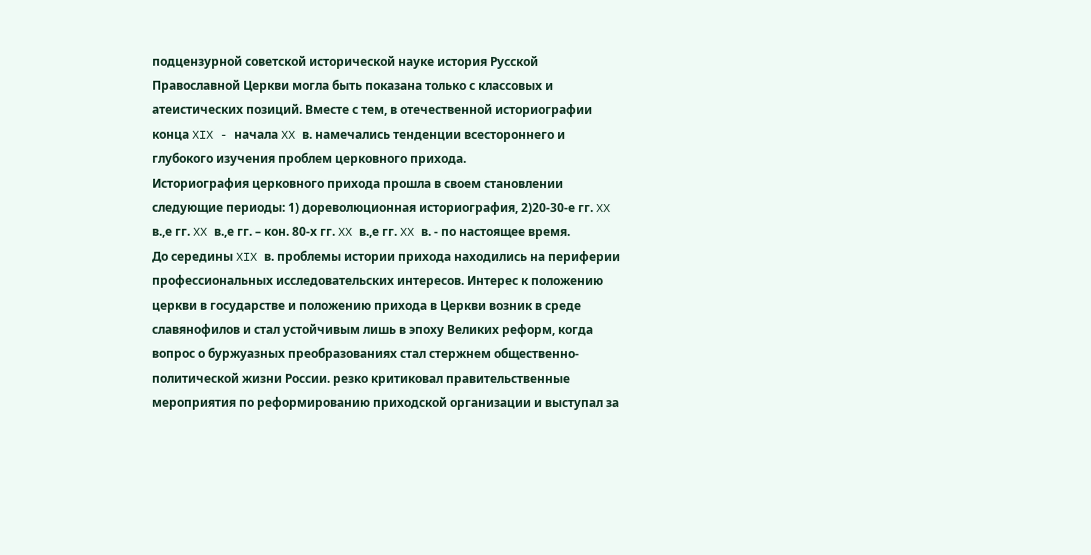подцензурной советской исторической науке история Русской Православной Церкви могла быть показана только с классовых и атеистических позиций. Вместе с тем, в отечественной историографии конца XIX - начала XX в. намечались тенденции всестороннего и глубокого изучения проблем церковного прихода.
Историография церковного прихода прошла в своем становлении следующие периоды: 1) дореволюционная историография, 2)20-30-е гг. XX в.,е гг. XX в.,е гг. – кон. 80-х гг. XX в.,е гг. XX в. - по настоящее время.
До середины XIX в. проблемы истории прихода находились на периферии профессиональных исследовательских интересов. Интерес к положению церкви в государстве и положению прихода в Церкви возник в среде славянофилов и стал устойчивым лишь в эпоху Великих реформ, когда вопрос о буржуазных преобразованиях стал стержнем общественно-политической жизни России. резко критиковал правительственные мероприятия по реформированию приходской организации и выступал за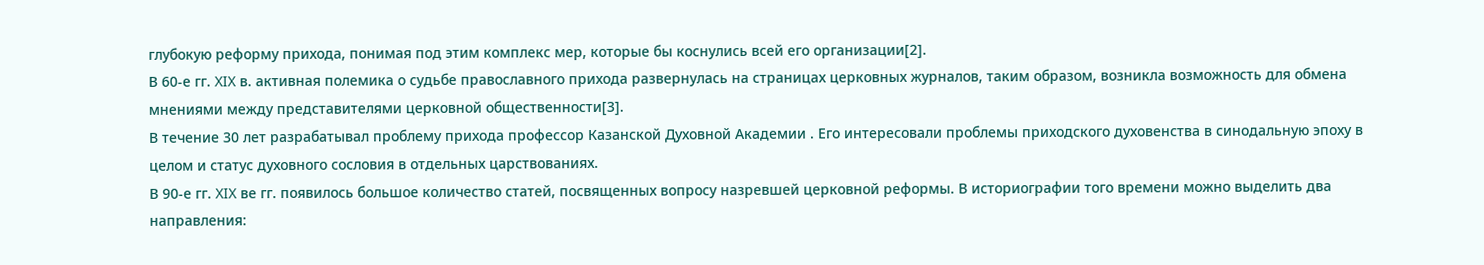глубокую реформу прихода, понимая под этим комплекс мер, которые бы коснулись всей его организации[2].
В 60-е гг. XIX в. активная полемика о судьбе православного прихода развернулась на страницах церковных журналов, таким образом, возникла возможность для обмена мнениями между представителями церковной общественности[3].
В течение 30 лет разрабатывал проблему прихода профессор Казанской Духовной Академии . Его интересовали проблемы приходского духовенства в синодальную эпоху в целом и статус духовного сословия в отдельных царствованиях.
В 90-е гг. XIX ве гг. появилось большое количество статей, посвященных вопросу назревшей церковной реформы. В историографии того времени можно выделить два направления: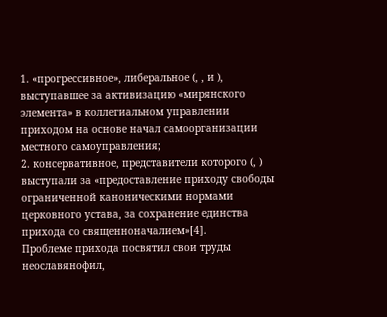1. «прогрессивное», либеральное (, , и ), выступавшее за активизацию «мирянского элемента» в коллегиальном управлении приходом на основе начал самоорганизации местного самоуправления;
2. консервативное, представители которого (, ) выступали за «предоставление приходу свободы ограниченной каноническими нормами церковного устава, за сохранение единства прихода со священноначалием»[4].
Проблеме прихода посвятил свои труды неославянофил,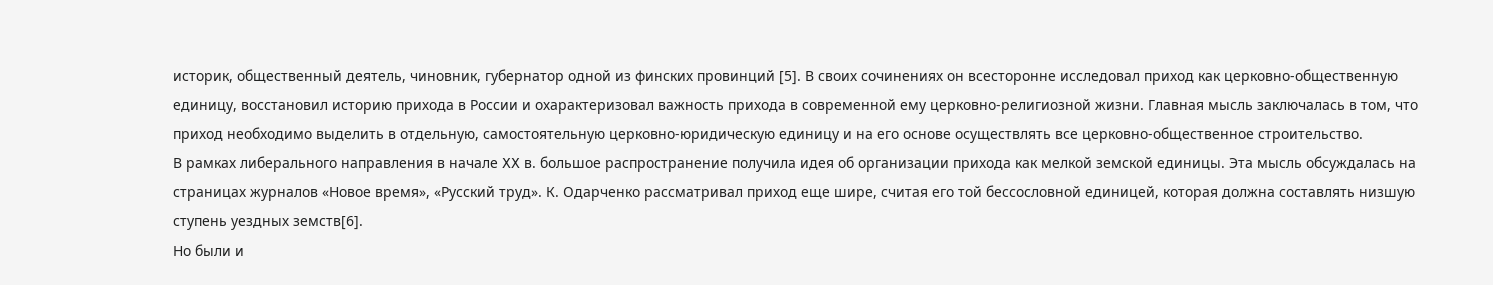историк, общественный деятель, чиновник, губернатор одной из финских провинций [5]. В своих сочинениях он всесторонне исследовал приход как церковно-общественную единицу, восстановил историю прихода в России и охарактеризовал важность прихода в современной ему церковно-религиозной жизни. Главная мысль заключалась в том, что приход необходимо выделить в отдельную, самостоятельную церковно-юридическую единицу и на его основе осуществлять все церковно-общественное строительство.
В рамках либерального направления в начале XX в. большое распространение получила идея об организации прихода как мелкой земской единицы. Эта мысль обсуждалась на страницах журналов «Новое время», «Русский труд». К. Одарченко рассматривал приход еще шире, считая его той бессословной единицей, которая должна составлять низшую ступень уездных земств[6].
Но были и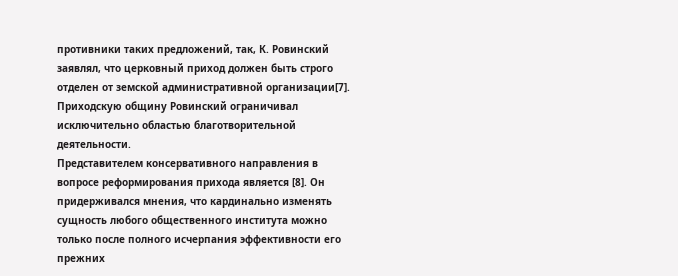противники таких предложений, так, К. Ровинский заявлял, что церковный приход должен быть строго отделен от земской административной организации[7]. Приходскую общину Ровинский ограничивал исключительно областью благотворительной деятельности.
Представителем консервативного направления в вопросе реформирования прихода является [8]. Он придерживался мнения, что кардинально изменять сущность любого общественного института можно только после полного исчерпания эффективности его прежних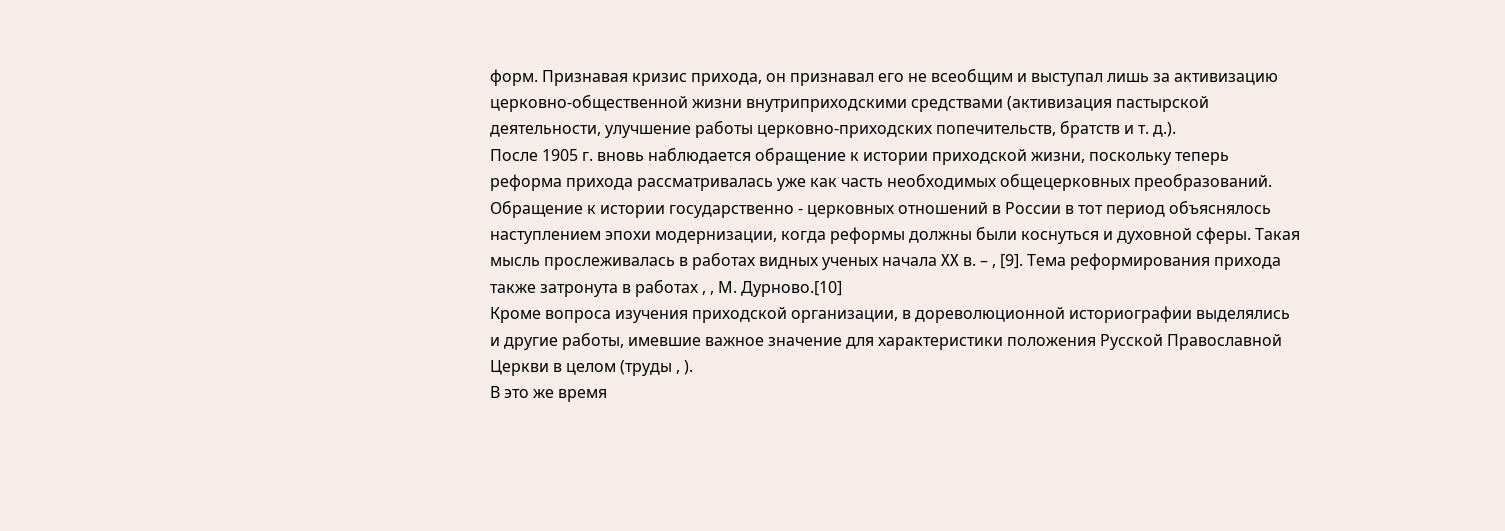форм. Признавая кризис прихода, он признавал его не всеобщим и выступал лишь за активизацию церковно-общественной жизни внутриприходскими средствами (активизация пастырской деятельности, улучшение работы церковно-приходских попечительств, братств и т. д.).
После 1905 г. вновь наблюдается обращение к истории приходской жизни, поскольку теперь реформа прихода рассматривалась уже как часть необходимых общецерковных преобразований. Обращение к истории государственно - церковных отношений в России в тот период объяснялось наступлением эпохи модернизации, когда реформы должны были коснуться и духовной сферы. Такая мысль прослеживалась в работах видных ученых начала XX в. – , [9]. Тема реформирования прихода также затронута в работах , , М. Дурново.[10]
Кроме вопроса изучения приходской организации, в дореволюционной историографии выделялись и другие работы, имевшие важное значение для характеристики положения Русской Православной Церкви в целом (труды , ).
В это же время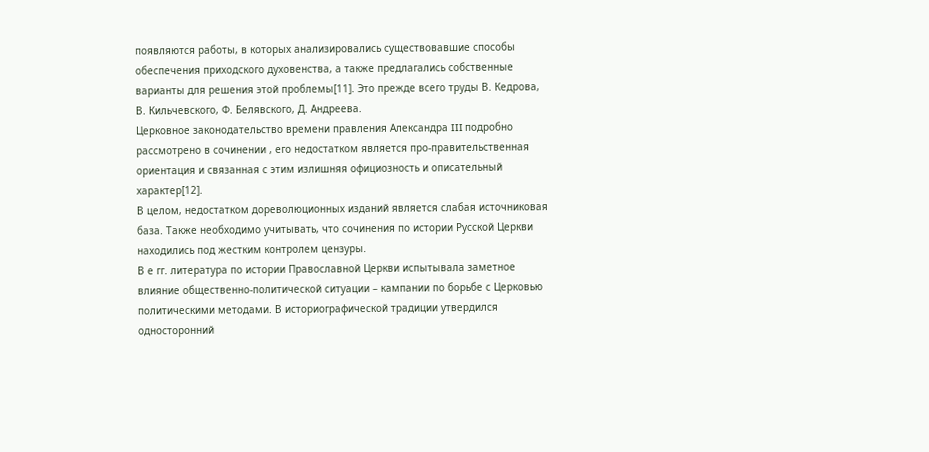появляются работы, в которых анализировались существовавшие способы обеспечения приходского духовенства, а также предлагались собственные варианты для решения этой проблемы[11]. Это прежде всего труды В. Кедрова, В. Кильчевского, Ф. Белявского, Д. Андреева.
Церковное законодательство времени правления Александра III подробно рассмотрено в сочинении , его недостатком является про-правительственная ориентация и связанная с этим излишняя официозность и описательный характер[12].
В целом, недостатком дореволюционных изданий является слабая источниковая база. Также необходимо учитывать, что сочинения по истории Русской Церкви находились под жестким контролем цензуры.
В е гг. литература по истории Православной Церкви испытывала заметное влияние общественно-политической ситуации – кампании по борьбе с Церковью политическими методами. В историографической традиции утвердился односторонний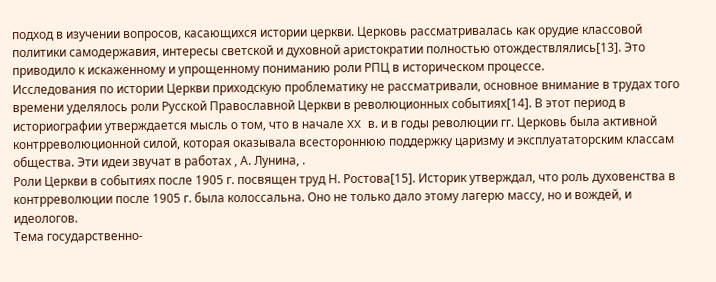подход в изучении вопросов, касающихся истории церкви. Церковь рассматривалась как орудие классовой политики самодержавия, интересы светской и духовной аристократии полностью отождествлялись[13]. Это приводило к искаженному и упрощенному пониманию роли РПЦ в историческом процессе.
Исследования по истории Церкви приходскую проблематику не рассматривали, основное внимание в трудах того времени уделялось роли Русской Православной Церкви в революционных событиях[14]. В этот период в историографии утверждается мысль о том, что в начале XX в. и в годы революции гг. Церковь была активной контрреволюционной силой, которая оказывала всестороннюю поддержку царизму и эксплуататорским классам общества. Эти идеи звучат в работах , А. Лунина, .
Роли Церкви в событиях после 1905 г. посвящен труд Н. Ростова[15]. Историк утверждал, что роль духовенства в контрреволюции после 1905 г. была колоссальна. Оно не только дало этому лагерю массу, но и вождей, и идеологов.
Тема государственно-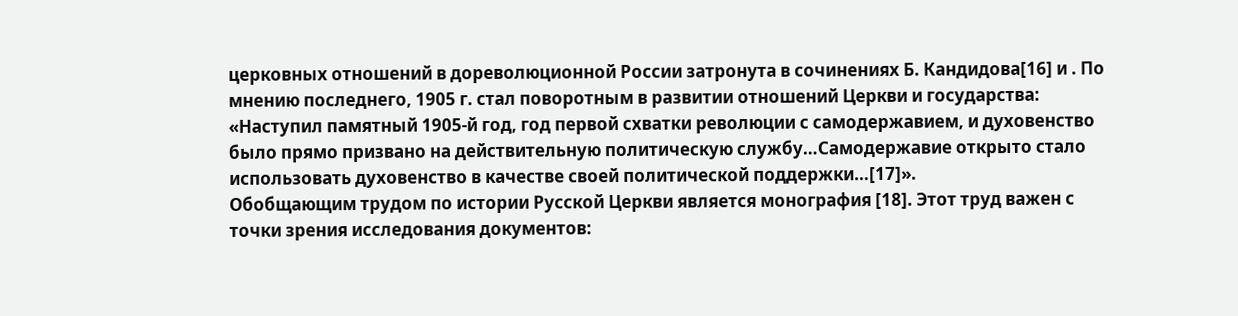церковных отношений в дореволюционной России затронута в сочинениях Б. Кандидова[16] и . По мнению последнего, 1905 г. стал поворотным в развитии отношений Церкви и государства: «Наступил памятный 1905-й год, год первой схватки революции с самодержавием, и духовенство было прямо призвано на действительную политическую службу…Самодержавие открыто стало использовать духовенство в качестве своей политической поддержки…[17]».
Обобщающим трудом по истории Русской Церкви является монография [18]. Этот труд важен с точки зрения исследования документов: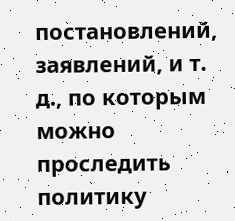постановлений, заявлений, и т. д., по которым можно проследить политику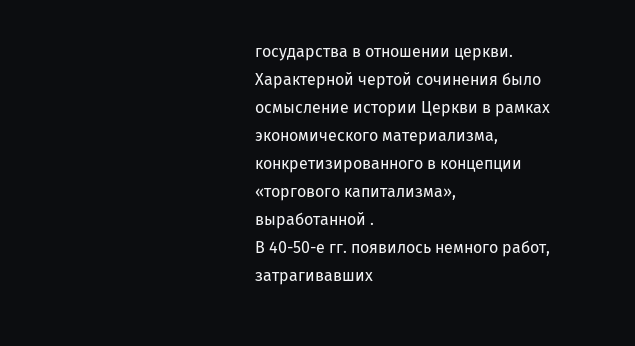государства в отношении церкви. Характерной чертой сочинения было осмысление истории Церкви в рамках экономического материализма, конкретизированного в концепции «торгового капитализма», выработанной .
В 40-50-е гг. появилось немного работ, затрагивавших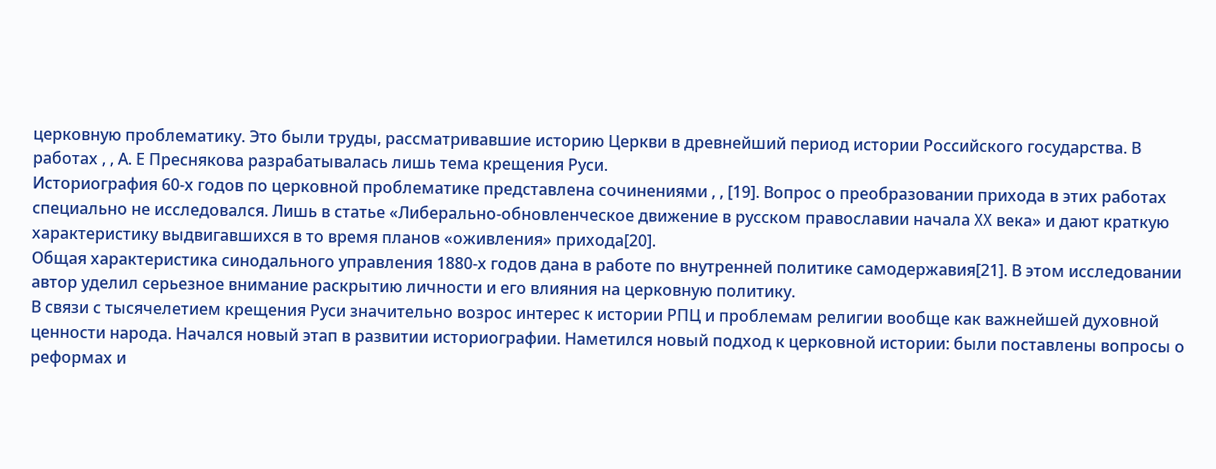церковную проблематику. Это были труды, рассматривавшие историю Церкви в древнейший период истории Российского государства. В работах , , А. Е Преснякова разрабатывалась лишь тема крещения Руси.
Историография 60-х годов по церковной проблематике представлена сочинениями , , [19]. Вопрос о преобразовании прихода в этих работах специально не исследовался. Лишь в статье «Либерально-обновленческое движение в русском православии начала XX века» и дают краткую характеристику выдвигавшихся в то время планов «оживления» прихода[20].
Общая характеристика синодального управления 1880-х годов дана в работе по внутренней политике самодержавия[21]. В этом исследовании автор уделил серьезное внимание раскрытию личности и его влияния на церковную политику.
В связи с тысячелетием крещения Руси значительно возрос интерес к истории РПЦ и проблемам религии вообще как важнейшей духовной ценности народа. Начался новый этап в развитии историографии. Наметился новый подход к церковной истории: были поставлены вопросы о реформах и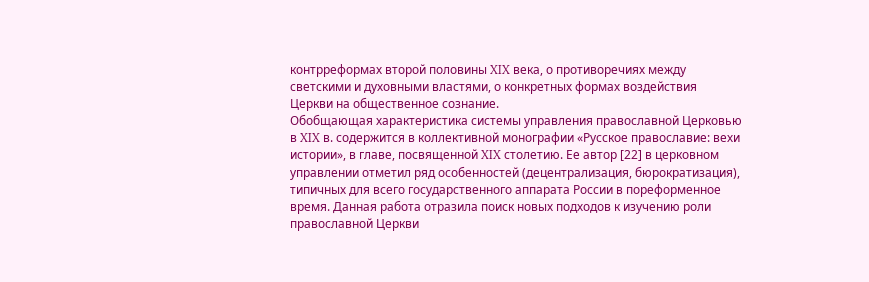контрреформах второй половины XIX века, о противоречиях между светскими и духовными властями, о конкретных формах воздействия Церкви на общественное сознание.
Обобщающая характеристика системы управления православной Церковью в XIX в. содержится в коллективной монографии «Русское православие: вехи истории», в главе, посвященной XIX столетию. Ее автор [22] в церковном управлении отметил ряд особенностей (децентрализация, бюрократизация), типичных для всего государственного аппарата России в пореформенное время. Данная работа отразила поиск новых подходов к изучению роли православной Церкви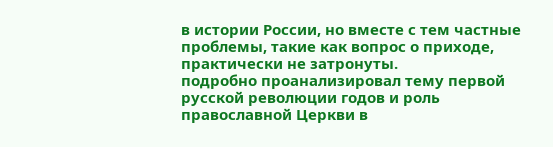в истории России, но вместе с тем частные проблемы, такие как вопрос о приходе, практически не затронуты.
подробно проанализировал тему первой русской революции годов и роль православной Церкви в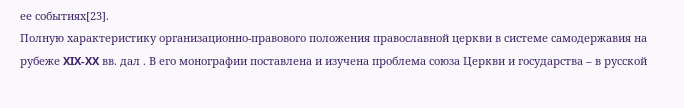ее событиях[23].
Полную характеристику организационно-правового положения православной церкви в системе самодержавия на рубеже XIX-XX вв. дал . В его монографии поставлена и изучена проблема союза Церкви и государства – в русской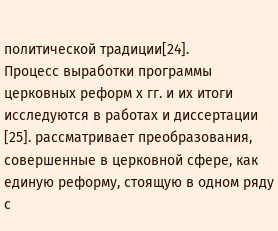политической традиции[24].
Процесс выработки программы церковных реформ х гг. и их итоги исследуются в работах и диссертации [25]. рассматривает преобразования, совершенные в церковной сфере, как единую реформу, стоящую в одном ряду с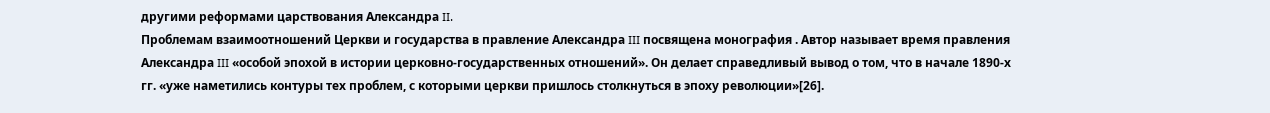другими реформами царствования Александра II.
Проблемам взаимоотношений Церкви и государства в правление Александра III посвящена монография . Автор называет время правления Александра III «особой эпохой в истории церковно-государственных отношений». Он делает справедливый вывод о том, что в начале 1890-х гг. «уже наметились контуры тех проблем, с которыми церкви пришлось столкнуться в эпоху революции»[26].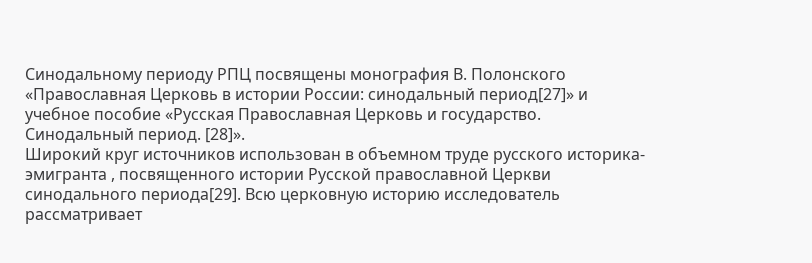Синодальному периоду РПЦ посвящены монография В. Полонского «Православная Церковь в истории России: синодальный период[27]» и учебное пособие «Русская Православная Церковь и государство. Синодальный период. [28]».
Широкий круг источников использован в объемном труде русского историка-эмигранта , посвященного истории Русской православной Церкви синодального периода[29]. Всю церковную историю исследователь рассматривает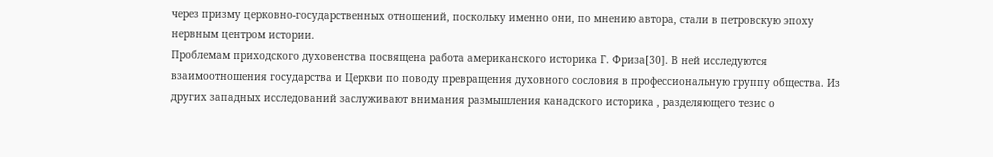через призму церковно-государственных отношений, поскольку именно они, по мнению автора, стали в петровскую эпоху нервным центром истории.
Проблемам приходского духовенства посвящена работа американского историка Г. Фриза[30]. В ней исследуются взаимоотношения государства и Церкви по поводу превращения духовного сословия в профессиональную группу общества. Из других западных исследований заслуживают внимания размышления канадского историка , разделяющего тезис о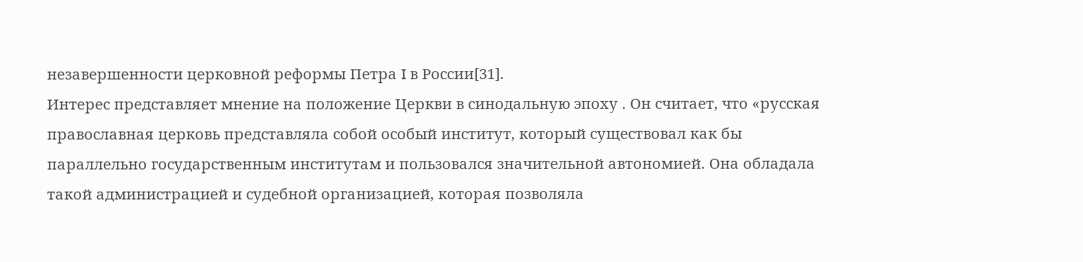незавершенности церковной реформы Петра I в России[31].
Интерес представляет мнение на положение Церкви в синодальную эпоху . Он считает, что «русская православная церковь представляла собой особый институт, который существовал как бы параллельно государственным институтам и пользовался значительной автономией. Она обладала такой администрацией и судебной организацией, которая позволяла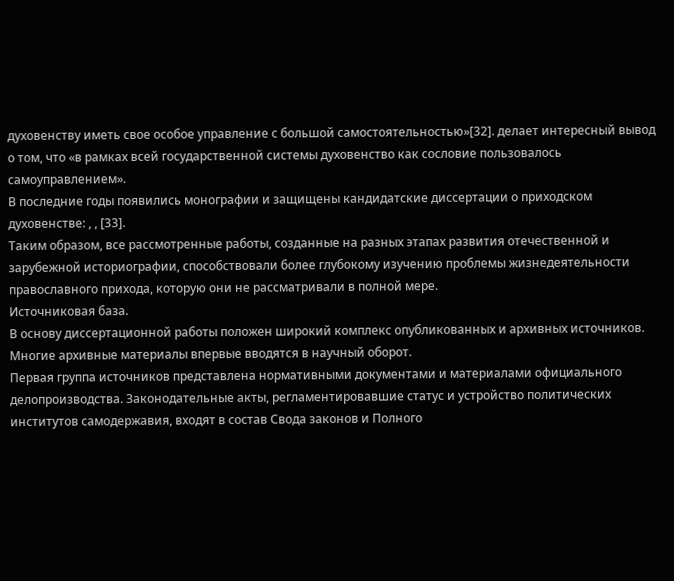духовенству иметь свое особое управление с большой самостоятельностью»[32]. делает интересный вывод о том, что «в рамках всей государственной системы духовенство как сословие пользовалось самоуправлением».
В последние годы появились монографии и защищены кандидатские диссертации о приходском духовенстве: , , [33].
Таким образом, все рассмотренные работы, созданные на разных этапах развития отечественной и зарубежной историографии, способствовали более глубокому изучению проблемы жизнедеятельности православного прихода, которую они не рассматривали в полной мере.
Источниковая база.
В основу диссертационной работы положен широкий комплекс опубликованных и архивных источников. Многие архивные материалы впервые вводятся в научный оборот.
Первая группа источников представлена нормативными документами и материалами официального делопроизводства. Законодательные акты, регламентировавшие статус и устройство политических институтов самодержавия, входят в состав Свода законов и Полного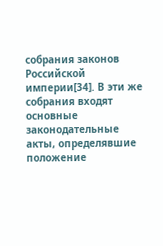собрания законов Российской империи[34]. В эти же собрания входят основные законодательные акты, определявшие положение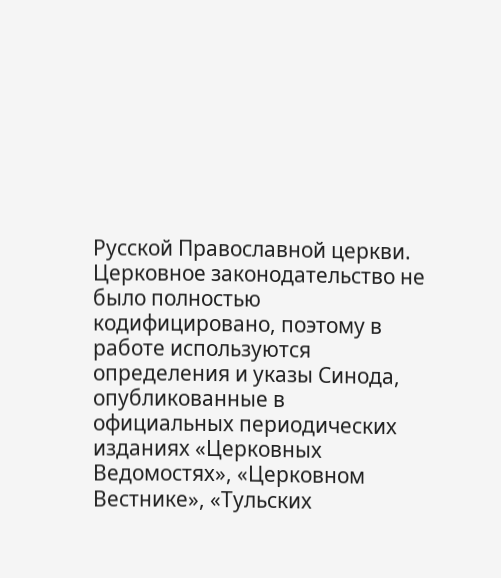Русской Православной церкви. Церковное законодательство не было полностью кодифицировано, поэтому в работе используются определения и указы Синода, опубликованные в официальных периодических изданиях «Церковных Ведомостях», «Церковном Вестнике», «Тульских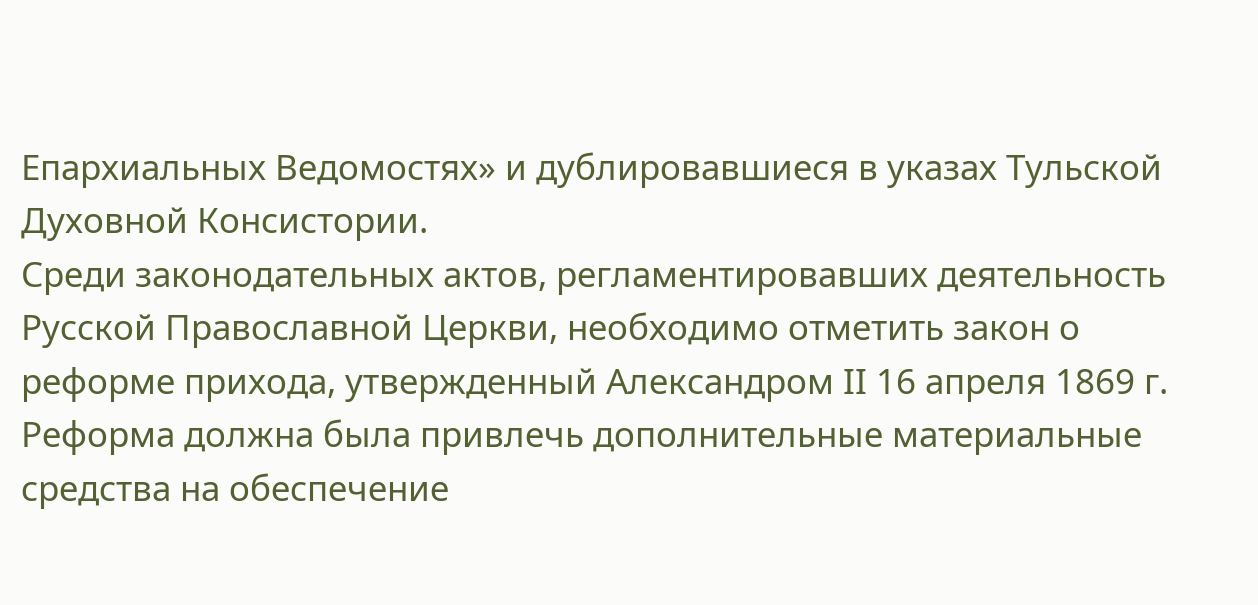Епархиальных Ведомостях» и дублировавшиеся в указах Тульской Духовной Консистории.
Среди законодательных актов, регламентировавших деятельность Русской Православной Церкви, необходимо отметить закон о реформе прихода, утвержденный Александром II 16 апреля 1869 г. Реформа должна была привлечь дополнительные материальные средства на обеспечение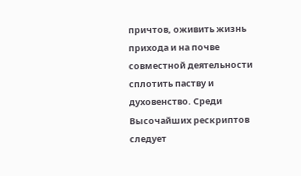причтов, оживить жизнь прихода и на почве совместной деятельности сплотить паству и духовенство. Среди Высочайших рескриптов следует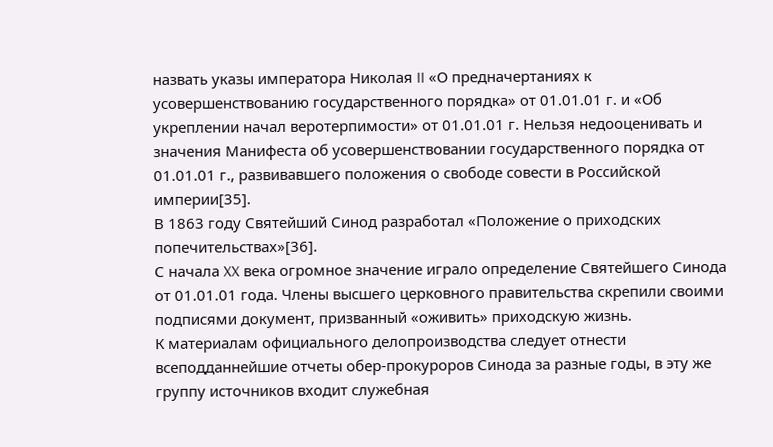назвать указы императора Николая II «О предначертаниях к усовершенствованию государственного порядка» от 01.01.01 г. и «Об укреплении начал веротерпимости» от 01.01.01 г. Нельзя недооценивать и значения Манифеста об усовершенствовании государственного порядка от 01.01.01 г., развивавшего положения о свободе совести в Российской империи[35].
В 1863 году Святейший Синод разработал «Положение о приходских попечительствах»[36].
С начала XX века огромное значение играло определение Святейшего Синода от 01.01.01 года. Члены высшего церковного правительства скрепили своими подписями документ, призванный «оживить» приходскую жизнь.
К материалам официального делопроизводства следует отнести всеподданнейшие отчеты обер-прокуроров Синода за разные годы, в эту же группу источников входит служебная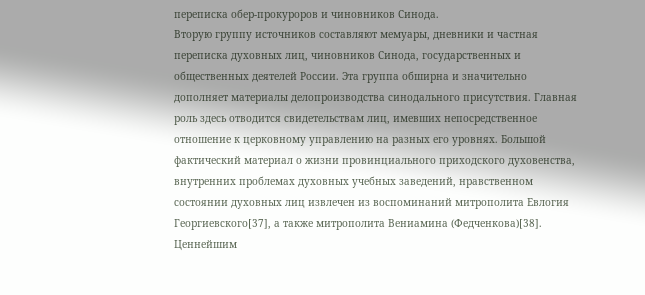переписка обер-прокуроров и чиновников Синода.
Вторую группу источников составляют мемуары, дневники и частная переписка духовных лиц, чиновников Синода, государственных и общественных деятелей России. Эта группа обширна и значительно дополняет материалы делопроизводства синодального присутствия. Главная роль здесь отводится свидетельствам лиц, имевших непосредственное отношение к церковному управлению на разных его уровнях. Большой фактический материал о жизни провинциального приходского духовенства, внутренних проблемах духовных учебных заведений, нравственном состоянии духовных лиц извлечен из воспоминаний митрополита Евлогия Георгиевского[37], а также митрополита Вениамина (Федченкова)[38]. Ценнейшим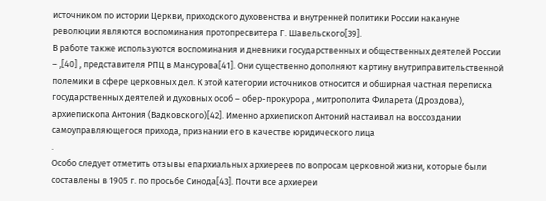источником по истории Церкви, приходского духовенства и внутренней политики России накануне революции являются воспоминания протопресвитера Г. Шавельского[39].
В работе также используются воспоминания и дневники государственных и общественных деятелей России – ,[40] , представителя РПЦ в Мансурова[41]. Они существенно дополняют картину внутриправительственной полемики в сфере церковных дел. К этой категории источников относится и обширная частная переписка государственных деятелей и духовных особ – обер-прокурора , митрополита Филарета (Дроздова), архиепископа Антония (Вадковского)[42]. Именно архиепископ Антоний настаивал на воссоздании самоуправляющегося прихода, признании его в качестве юридического лица
.
Особо следует отметить отзывы епархиальных архиереев по вопросам церковной жизни, которые были составлены в 1905 г. по просьбе Синода[43]. Почти все архиереи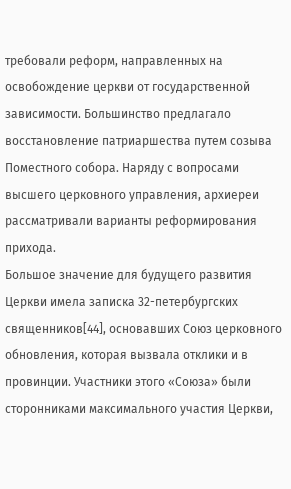требовали реформ, направленных на освобождение церкви от государственной зависимости. Большинство предлагало восстановление патриаршества путем созыва Поместного собора. Наряду с вопросами высшего церковного управления, архиереи рассматривали варианты реформирования прихода.
Большое значение для будущего развития Церкви имела записка 32-петербургских священников[44], основавших Союз церковного обновления, которая вызвала отклики и в провинции. Участники этого «Союза» были сторонниками максимального участия Церкви,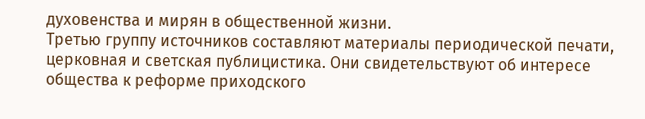духовенства и мирян в общественной жизни.
Третью группу источников составляют материалы периодической печати, церковная и светская публицистика. Они свидетельствуют об интересе общества к реформе приходского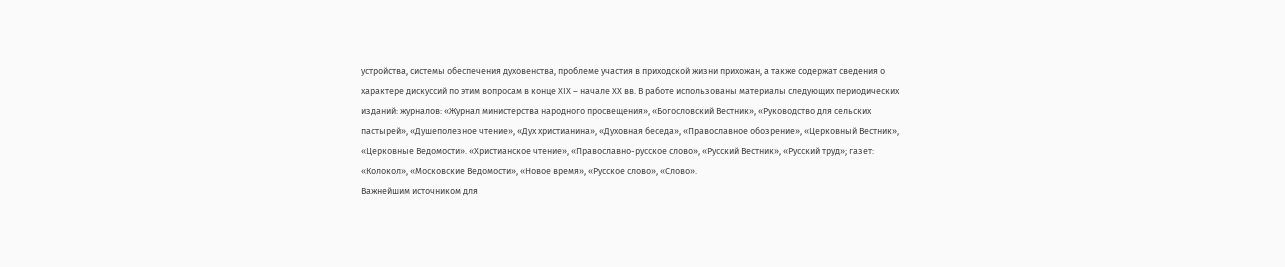устройства, системы обеспечения духовенства, проблеме участия в приходской жизни прихожан, а также содержат сведения о характере дискуссий по этим вопросам в конце XIX – начале XX вв. В работе использованы материалы следующих периодических изданий: журналов: «Журнал министерства народного просвещения», «Богословский Вестник», «Руководство для сельских пастырей», «Душеполезное чтение», «Дух христианина», «Духовная беседа», «Православное обозрение», «Церковный Вестник», «Церковные Ведомости». «Христианское чтение», «Православно-русское слово», «Русский Вестник», «Русский труд»; газет: «Колокол», «Московские Ведомости», «Новое время», «Русское слово», «Слово».
Важнейшим источником для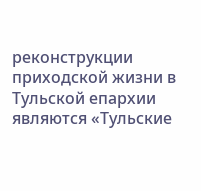реконструкции приходской жизни в Тульской епархии являются «Тульские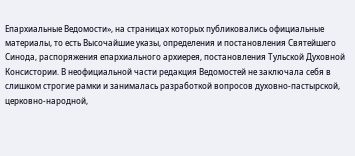Епархиальные Ведомости», на страницах которых публиковались официальные материалы, то есть Высочайшие указы, определения и постановления Святейшего Синода, распоряжения епархиального архиерея, постановления Тульской Духовной Консистории. В неофициальной части редакция Ведомостей не заключала себя в слишком строгие рамки и занималась разработкой вопросов духовно-пастырской, церковно-народной,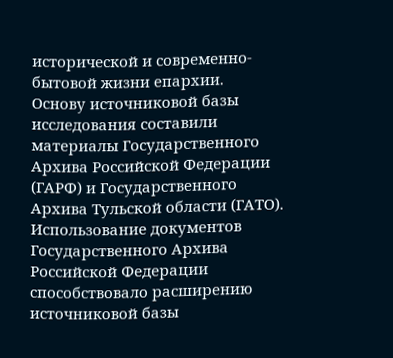исторической и современно-бытовой жизни епархии.
Основу источниковой базы исследования составили материалы Государственного Архива Российской Федерации (ГАРФ) и Государственного Архива Тульской области (ГАТО).
Использование документов Государственного Архива Российской Федерации способствовало расширению источниковой базы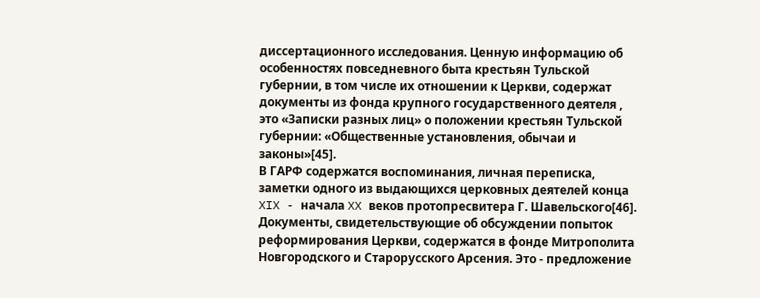диссертационного исследования. Ценную информацию об особенностях повседневного быта крестьян Тульской губернии, в том числе их отношении к Церкви, содержат документы из фонда крупного государственного деятеля , это «Записки разных лиц» о положении крестьян Тульской губернии: «Общественные установления, обычаи и законы»[45].
В ГАРФ содержатся воспоминания, личная переписка, заметки одного из выдающихся церковных деятелей конца XIX - начала XX веков протопресвитера Г. Шавельского[46].
Документы, свидетельствующие об обсуждении попыток реформирования Церкви, содержатся в фонде Митрополита Новгородского и Старорусского Арсения. Это - предложение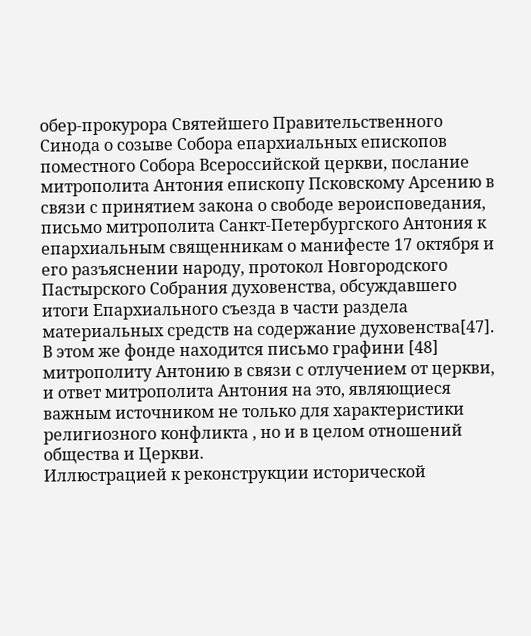обер-прокурора Святейшего Правительственного Синода о созыве Собора епархиальных епископов поместного Собора Всероссийской церкви, послание митрополита Антония епископу Псковскому Арсению в связи с принятием закона о свободе вероисповедания, письмо митрополита Санкт-Петербургского Антония к епархиальным священникам о манифесте 17 октября и его разъяснении народу, протокол Новгородского Пастырского Собрания духовенства, обсуждавшего итоги Епархиального съезда в части раздела материальных средств на содержание духовенства[47]. В этом же фонде находится письмо графини [48] митрополиту Антонию в связи с отлучением от церкви, и ответ митрополита Антония на это, являющиеся важным источником не только для характеристики религиозного конфликта , но и в целом отношений общества и Церкви.
Иллюстрацией к реконструкции исторической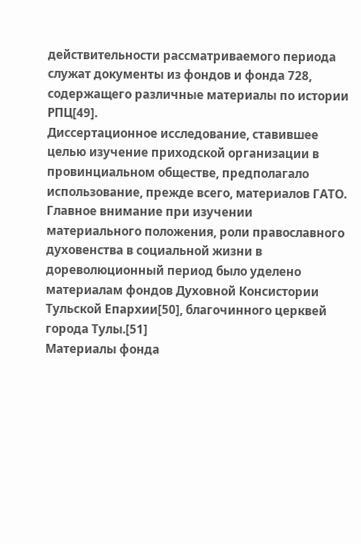действительности рассматриваемого периода служат документы из фондов и фонда 728, содержащего различные материалы по истории РПЦ[49].
Диссертационное исследование, ставившее целью изучение приходской организации в провинциальном обществе, предполагало использование, прежде всего, материалов ГАТО. Главное внимание при изучении материального положения, роли православного духовенства в социальной жизни в дореволюционный период было уделено материалам фондов Духовной Консистории Тульской Епархии[50], благочинного церквей города Тулы.[51]
Материалы фонда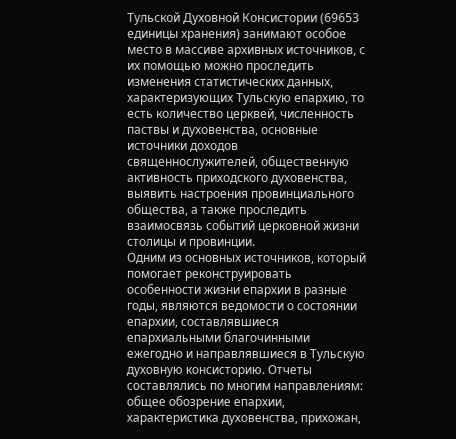Тульской Духовной Консистории (69653 единицы хранения) занимают особое место в массиве архивных источников, с их помощью можно проследить изменения статистических данных, характеризующих Тульскую епархию, то есть количество церквей, численность паствы и духовенства, основные источники доходов священнослужителей, общественную активность приходского духовенства, выявить настроения провинциального общества, а также проследить взаимосвязь событий церковной жизни столицы и провинции.
Одним из основных источников, который помогает реконструировать особенности жизни епархии в разные годы, являются ведомости о состоянии епархии, составлявшиеся епархиальными благочинными ежегодно и направлявшиеся в Тульскую духовную консисторию. Отчеты составлялись по многим направлениям: общее обозрение епархии, характеристика духовенства, прихожан,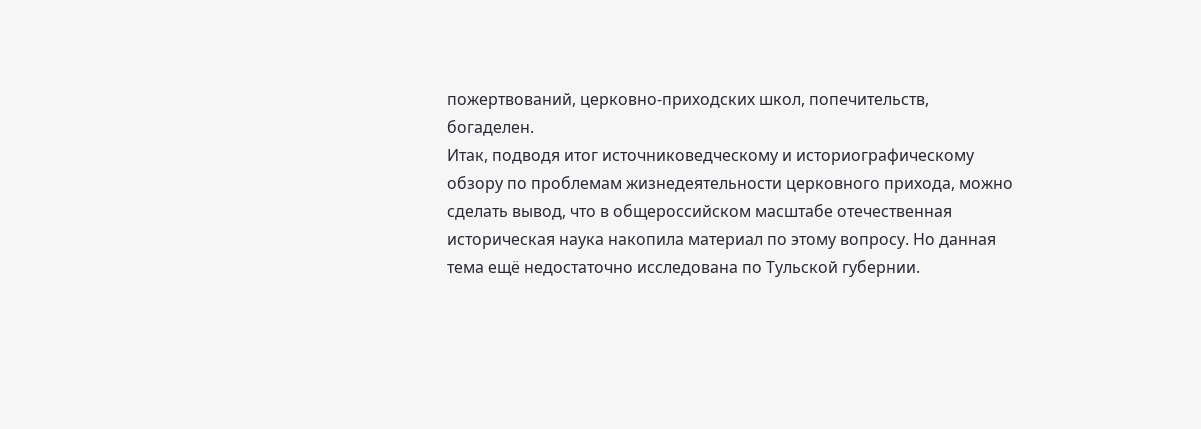пожертвований, церковно-приходских школ, попечительств, богаделен.
Итак, подводя итог источниковедческому и историографическому обзору по проблемам жизнедеятельности церковного прихода, можно сделать вывод, что в общероссийском масштабе отечественная историческая наука накопила материал по этому вопросу. Но данная тема ещё недостаточно исследована по Тульской губернии.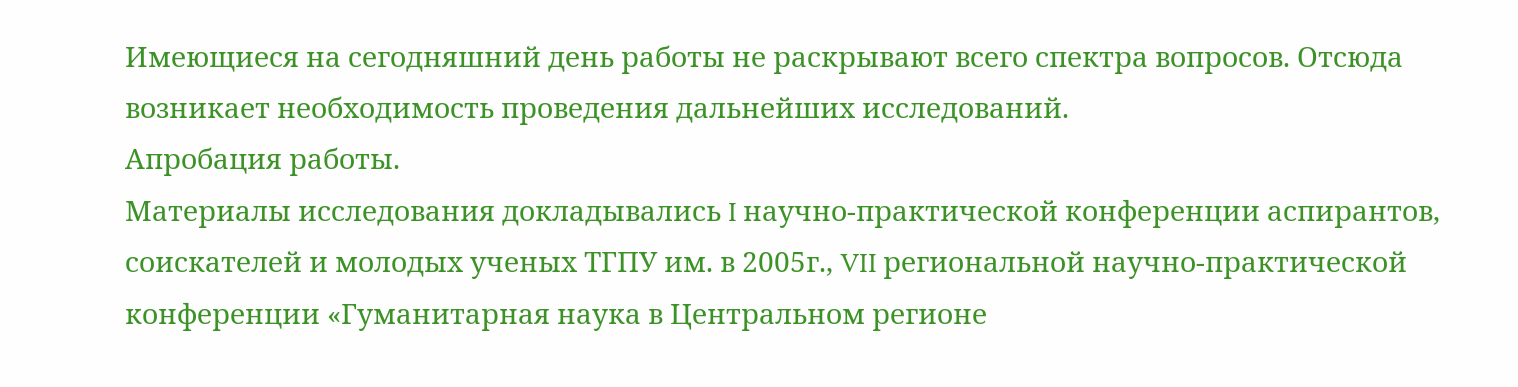Имеющиеся на сегодняшний день работы не раскрывают всего спектра вопросов. Отсюда возникает необходимость проведения дальнейших исследований.
Апробация работы.
Материалы исследования докладывались I научно-практической конференции аспирантов, соискателей и молодых ученых ТГПУ им. в 2005г., VII региональной научно-практической конференции «Гуманитарная наука в Центральном регионе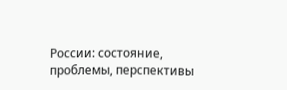России: состояние, проблемы, перспективы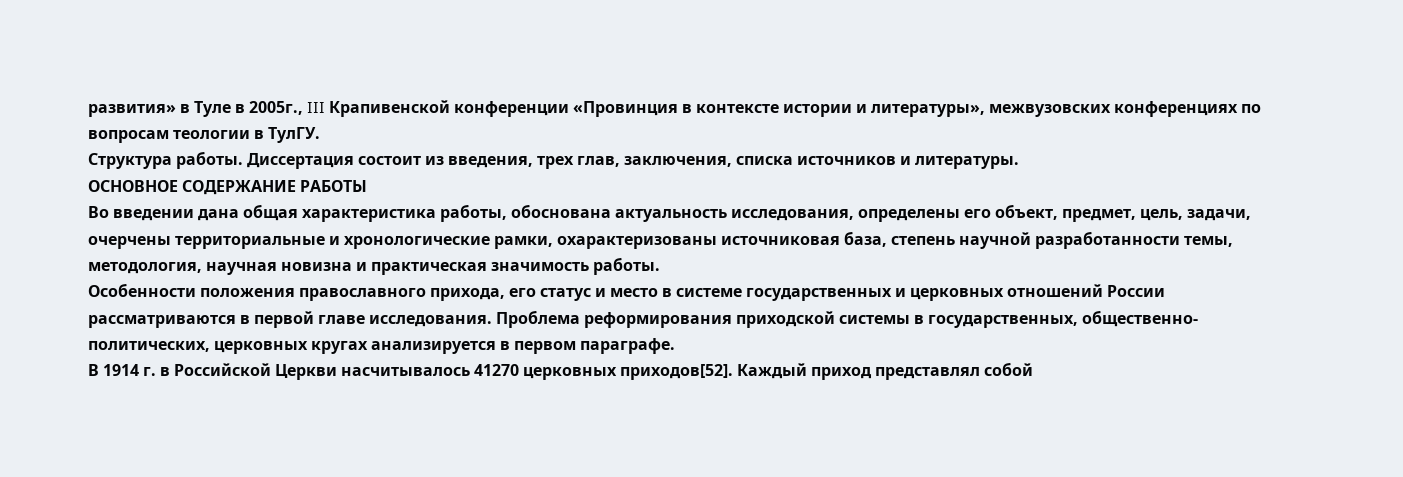развития» в Туле в 2005г., III Крапивенской конференции «Провинция в контексте истории и литературы», межвузовских конференциях по вопросам теологии в ТулГУ.
Структура работы. Диссертация состоит из введения, трех глав, заключения, списка источников и литературы.
ОСНОВНОЕ СОДЕРЖАНИЕ РАБОТЫ
Во введении дана общая характеристика работы, обоснована актуальность исследования, определены его объект, предмет, цель, задачи, очерчены территориальные и хронологические рамки, охарактеризованы источниковая база, степень научной разработанности темы, методология, научная новизна и практическая значимость работы.
Особенности положения православного прихода, его статус и место в системе государственных и церковных отношений России рассматриваются в первой главе исследования. Проблема реформирования приходской системы в государственных, общественно-политических, церковных кругах анализируется в первом параграфе.
В 1914 г. в Российской Церкви насчитывалось 41270 церковных приходов[52]. Каждый приход представлял собой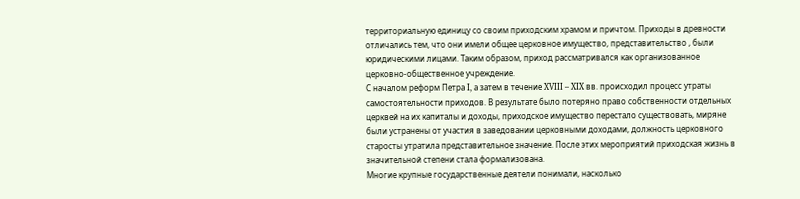территориальную единицу со своим приходским храмом и причтом. Приходы в древности отличались тем, что они имели общее церковное имущество, представительство , были юридическими лицами. Таким образом, приход рассматривался как организованное церковно-общественное учреждение.
С началом реформ Петра I, а затем в течение XVIII – XIX вв. происходил процесс утраты самостоятельности приходов. В результате было потеряно право собственности отдельных церквей на их капиталы и доходы, приходское имущество перестало существовать, миряне были устранены от участия в заведовании церковными доходами, должность церковного старосты утратила представительное значение. После этих мероприятий приходская жизнь в значительной степени стала формализована.
Многие крупные государственные деятели понимали, насколько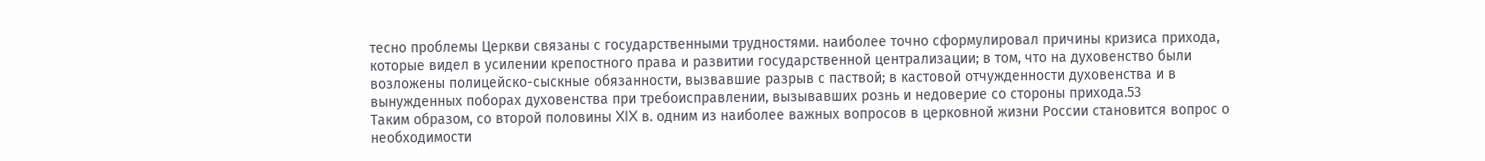тесно проблемы Церкви связаны с государственными трудностями. наиболее точно сформулировал причины кризиса прихода, которые видел в усилении крепостного права и развитии государственной централизации; в том, что на духовенство были возложены полицейско-сыскные обязанности, вызвавшие разрыв с паствой; в кастовой отчужденности духовенства и в вынужденных поборах духовенства при требоисправлении, вызывавших рознь и недоверие со стороны прихода.53
Таким образом, со второй половины XIX в. одним из наиболее важных вопросов в церковной жизни России становится вопрос о необходимости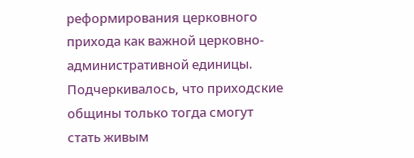реформирования церковного прихода как важной церковно-административной единицы. Подчеркивалось, что приходские общины только тогда смогут стать живым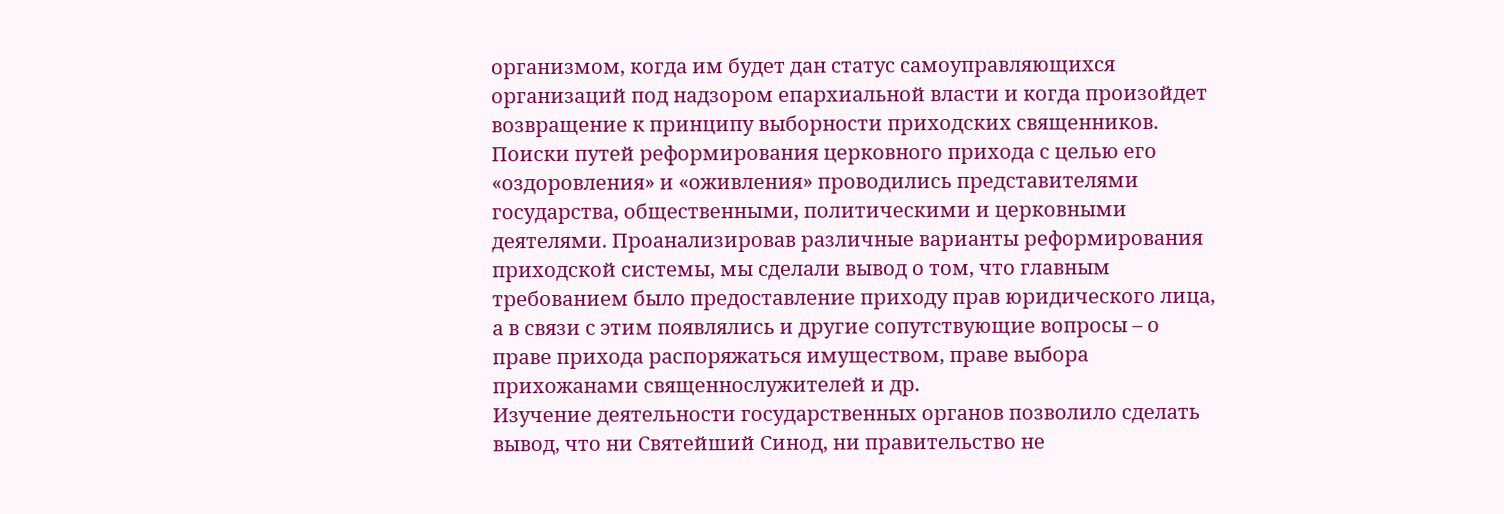организмом, когда им будет дан статус самоуправляющихся организаций под надзором епархиальной власти и когда произойдет возвращение к принципу выборности приходских священников.
Поиски путей реформирования церковного прихода с целью его «оздоровления» и «оживления» проводились представителями государства, общественными, политическими и церковными деятелями. Проанализировав различные варианты реформирования приходской системы, мы сделали вывод о том, что главным требованием было предоставление приходу прав юридического лица, а в связи с этим появлялись и другие сопутствующие вопросы – о праве прихода распоряжаться имуществом, праве выбора прихожанами священнослужителей и др.
Изучение деятельности государственных органов позволило сделать вывод, что ни Святейший Синод, ни правительство не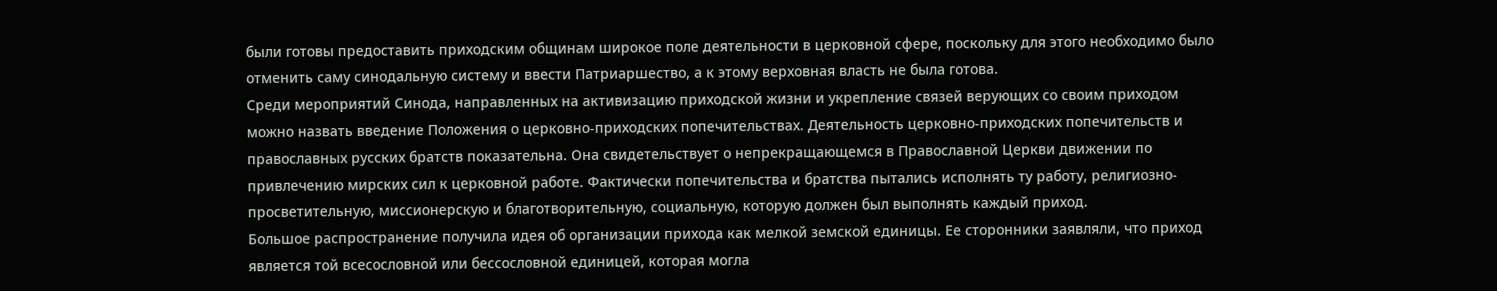были готовы предоставить приходским общинам широкое поле деятельности в церковной сфере, поскольку для этого необходимо было отменить саму синодальную систему и ввести Патриаршество, а к этому верховная власть не была готова.
Среди мероприятий Синода, направленных на активизацию приходской жизни и укрепление связей верующих со своим приходом можно назвать введение Положения о церковно-приходских попечительствах. Деятельность церковно-приходских попечительств и православных русских братств показательна. Она свидетельствует о непрекращающемся в Православной Церкви движении по привлечению мирских сил к церковной работе. Фактически попечительства и братства пытались исполнять ту работу, религиозно-просветительную, миссионерскую и благотворительную, социальную, которую должен был выполнять каждый приход.
Большое распространение получила идея об организации прихода как мелкой земской единицы. Ее сторонники заявляли, что приход является той всесословной или бессословной единицей, которая могла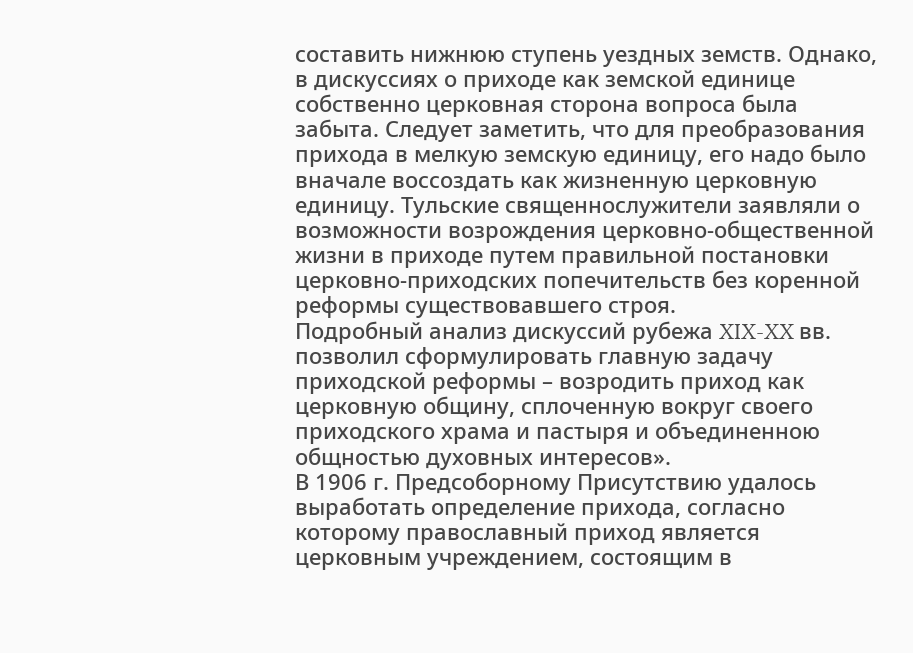составить нижнюю ступень уездных земств. Однако, в дискуссиях о приходе как земской единице собственно церковная сторона вопроса была забыта. Следует заметить, что для преобразования прихода в мелкую земскую единицу, его надо было вначале воссоздать как жизненную церковную единицу. Тульские священнослужители заявляли о возможности возрождения церковно-общественной жизни в приходе путем правильной постановки церковно-приходских попечительств без коренной реформы существовавшего строя.
Подробный анализ дискуссий рубежа XIX-XX вв. позволил сформулировать главную задачу приходской реформы – возродить приход как церковную общину, сплоченную вокруг своего приходского храма и пастыря и объединенною общностью духовных интересов».
В 1906 г. Предсоборному Присутствию удалось выработать определение прихода, согласно которому православный приход является церковным учреждением, состоящим в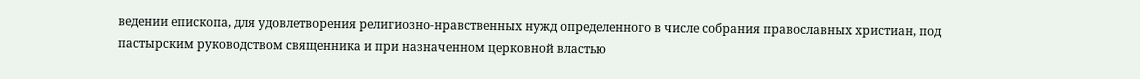ведении епископа, для удовлетворения религиозно-нравственных нужд определенного в числе собрания православных христиан, под пастырским руководством священника и при назначенном церковной властью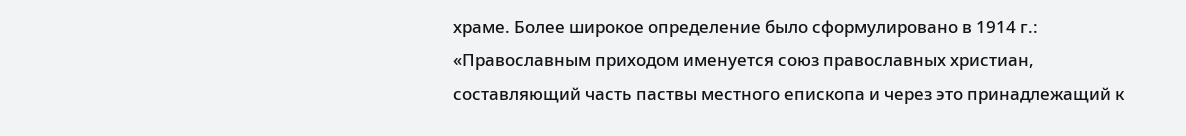храме. Более широкое определение было сформулировано в 1914 г.: «Православным приходом именуется союз православных христиан, составляющий часть паствы местного епископа и через это принадлежащий к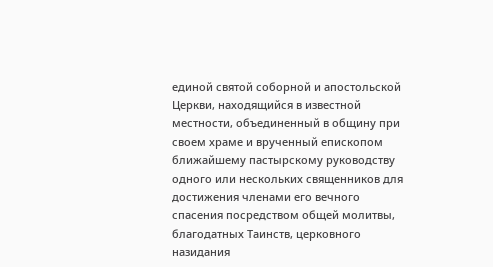единой святой соборной и апостольской Церкви, находящийся в известной местности, объединенный в общину при своем храме и врученный епископом ближайшему пастырскому руководству одного или нескольких священников для достижения членами его вечного спасения посредством общей молитвы, благодатных Таинств, церковного назидания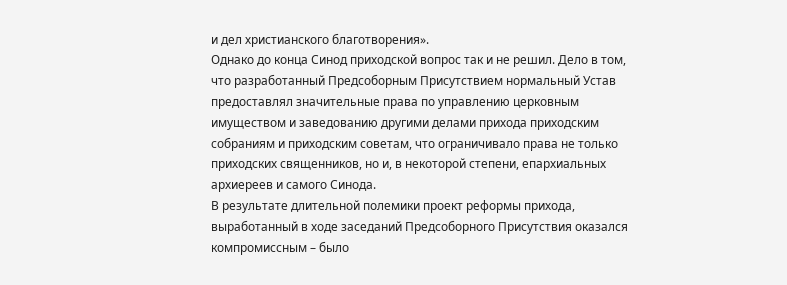и дел христианского благотворения».
Однако до конца Синод приходской вопрос так и не решил. Дело в том, что разработанный Предсоборным Присутствием нормальный Устав предоставлял значительные права по управлению церковным имуществом и заведованию другими делами прихода приходским собраниям и приходским советам, что ограничивало права не только приходских священников, но и, в некоторой степени, епархиальных архиереев и самого Синода.
В результате длительной полемики проект реформы прихода, выработанный в ходе заседаний Предсоборного Присутствия оказался компромиссным – было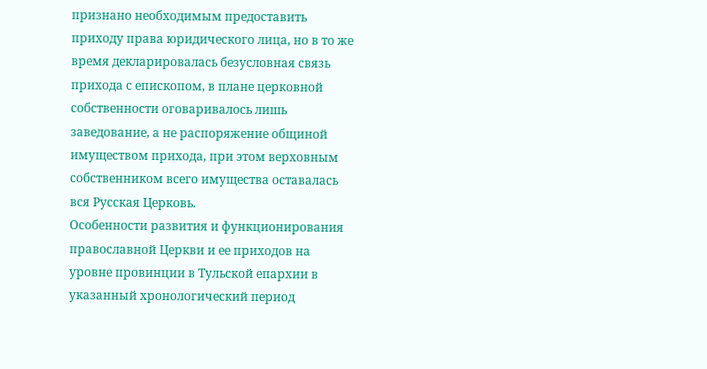признано необходимым предоставить приходу права юридического лица, но в то же время декларировалась безусловная связь прихода с епископом, в плане церковной собственности оговаривалось лишь заведование, а не распоряжение общиной имуществом прихода, при этом верховным собственником всего имущества оставалась вся Русская Церковь.
Особенности развития и функционирования православной Церкви и ее приходов на уровне провинции в Тульской епархии в указанный хронологический период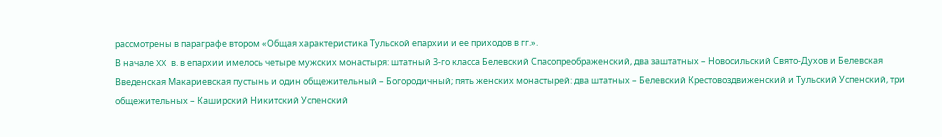рассмотрены в параграфе втором «Общая характеристика Тульской епархии и ее приходов в гг.».
В начале XX в. в епархии имелось четыре мужских монастыря: штатный 3-го класса Белевский Спасопреображенский, два заштатных – Новосильский Свято-Духов и Белевская Введенская Макариевская пустынь и один общежительный – Богородичный; пять женских монастырей: два штатных – Белевский Крестовоздвиженский и Тульский Успенский, три общежительных – Каширский Никитский Успенский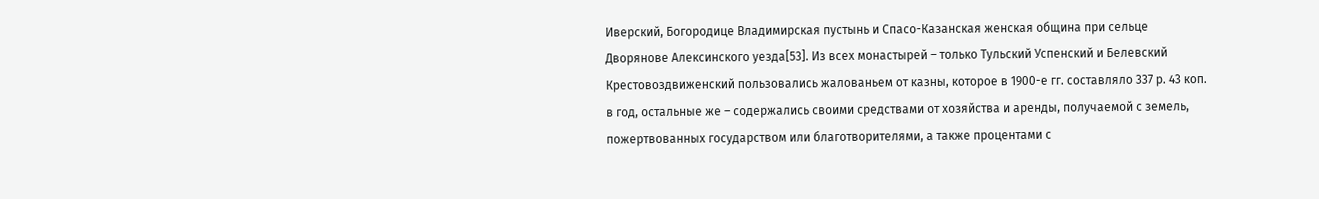Иверский, Богородице Владимирская пустынь и Спасо-Казанская женская община при сельце Дворянове Алексинского уезда[53]. Из всех монастырей – только Тульский Успенский и Белевский Крестовоздвиженский пользовались жалованьем от казны, которое в 1900-е гг. составляло 337 р. 43 коп. в год, остальные же – содержались своими средствами от хозяйства и аренды, получаемой с земель, пожертвованных государством или благотворителями, а также процентами с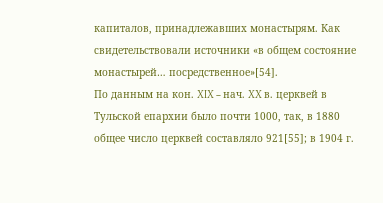капиталов, принадлежавших монастырям. Как свидетельствовали источники «в общем состояние монастырей… посредственное»[54].
По данным на кон. XIX – нач. XX в. церквей в Тульской епархии было почти 1000, так, в 1880 общее число церквей составляло 921[55]; в 1904 г.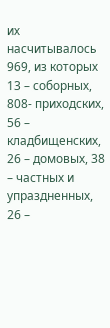их насчитывалось 969, из которых 13 – соборных, 808- приходских, 56 – кладбищенских, 26 – домовых, 38 – частных и упраздненных, 26 –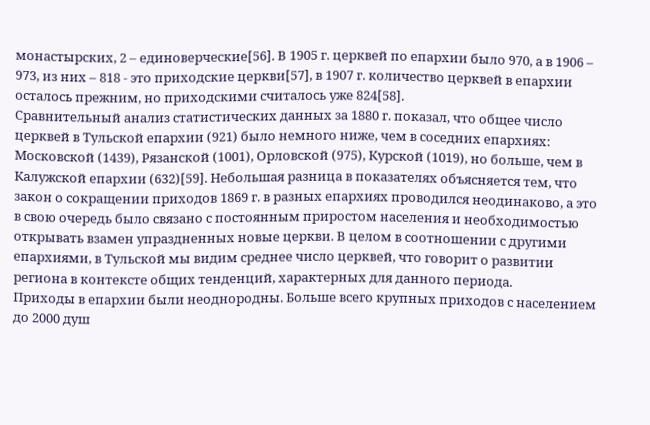монастырских, 2 – единоверческие[56]. В 1905 г. церквей по епархии было 970, а в 1906 – 973, из них – 818 - это приходские церкви[57], в 1907 г. количество церквей в епархии осталось прежним, но приходскими считалось уже 824[58].
Сравнительный анализ статистических данных за 1880 г. показал, что общее число церквей в Тульской епархии (921) было немного ниже, чем в соседних епархиях: Московской (1439), Рязанской (1001), Орловской (975), Курской (1019), но больше, чем в Калужской епархии (632)[59]. Небольшая разница в показателях объясняется тем, что закон о сокращении приходов 1869 г. в разных епархиях проводился неодинаково, а это в свою очередь было связано с постоянным приростом населения и необходимостью открывать взамен упраздненных новые церкви. В целом в соотношении с другими епархиями, в Тульской мы видим среднее число церквей, что говорит о развитии региона в контексте общих тенденций, характерных для данного периода.
Приходы в епархии были неоднородны. Больше всего крупных приходов с населением до 2000 душ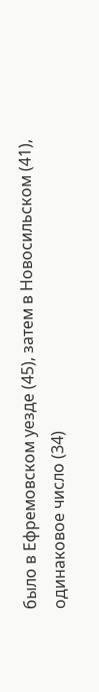было в Ефремовском уезде (45), затем в Новосильском (41), одинаковое число (34)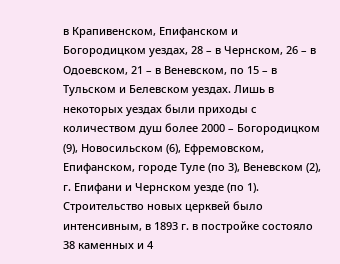в Крапивенском, Епифанском и Богородицком уездах, 28 – в Чернском, 26 – в Одоевском, 21 – в Веневском, по 15 – в Тульском и Белевском уездах. Лишь в некоторых уездах были приходы с количеством душ более 2000 – Богородицком (9), Новосильском (6), Ефремовском, Епифанском, городе Туле (по 3), Веневском (2), г. Епифани и Чернском уезде (по 1).
Строительство новых церквей было интенсивным, в 1893 г. в постройке состояло 38 каменных и 4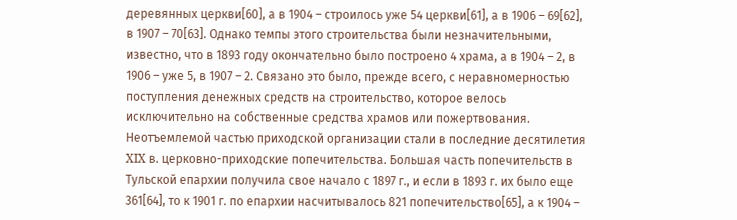деревянных церкви[60], а в 1904 – строилось уже 54 церкви[61], а в 1906 – 69[62], в 1907 – 70[63]. Однако темпы этого строительства были незначительными, известно, что в 1893 году окончательно было построено 4 храма, а в 1904 – 2, в 1906 – уже 5, в 1907 – 2. Связано это было, прежде всего, с неравномерностью поступления денежных средств на строительство, которое велось исключительно на собственные средства храмов или пожертвования.
Неотъемлемой частью приходской организации стали в последние десятилетия XIX в. церковно-приходские попечительства. Большая часть попечительств в Тульской епархии получила свое начало с 1897 г., и если в 1893 г. их было еще 361[64], то к 1901 г. по епархии насчитывалось 821 попечительство[65], а к 1904 –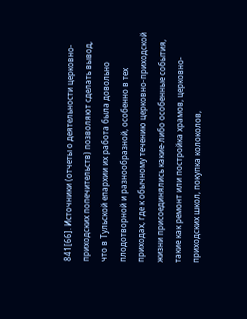841[66]. Источники (отчеты о деятельности церковно-приходских попечительств) позволяют сделать вывод, что в Тульской епархии их работа была довольно плодотворной и разнообразной, особенно в тех приходах, где к обычному течению церковно-приходской жизни присоединялись какие-либо особенные события, такие как ремонт или постройка храмов, церковно-приходских школ, покупка колоколов,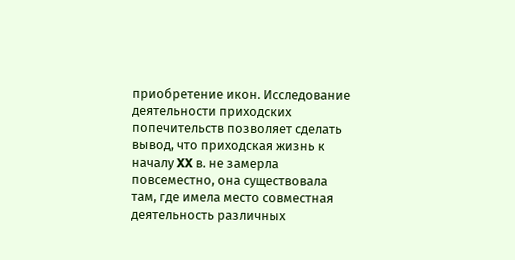приобретение икон. Исследование деятельности приходских попечительств позволяет сделать вывод, что приходская жизнь к началу XX в. не замерла повсеместно, она существовала там, где имела место совместная деятельность различных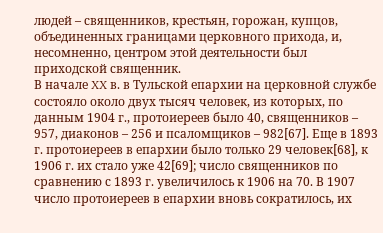людей – священников, крестьян, горожан, купцов, объединенных границами церковного прихода, и, несомненно, центром этой деятельности был приходской священник.
В начале XX в. в Тульской епархии на церковной службе состояло около двух тысяч человек, из которых, по данным 1904 г., протоиереев было 40, священников – 957, диаконов – 256 и псаломщиков – 982[67]. Еще в 1893 г. протоиереев в епархии было только 29 человек[68], к 1906 г. их стало уже 42[69]; число священников по сравнению с 1893 г. увеличилось к 1906 на 70. В 1907 число протоиереев в епархии вновь сократилось, их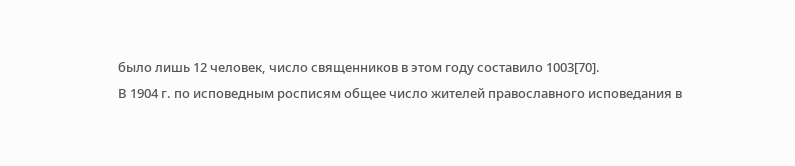было лишь 12 человек, число священников в этом году составило 1003[70].
В 1904 г. по исповедным росписям общее число жителей православного исповедания в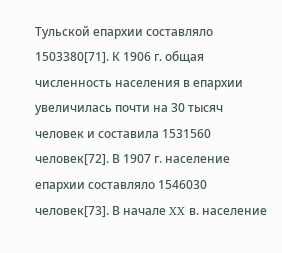Тульской епархии составляло 1503380[71]. К 1906 г. общая численность населения в епархии увеличилась почти на 30 тысяч человек и составила 1531560 человек[72]. В 1907 г. население епархии составляло 1546030 человек[73]. В начале XX в. население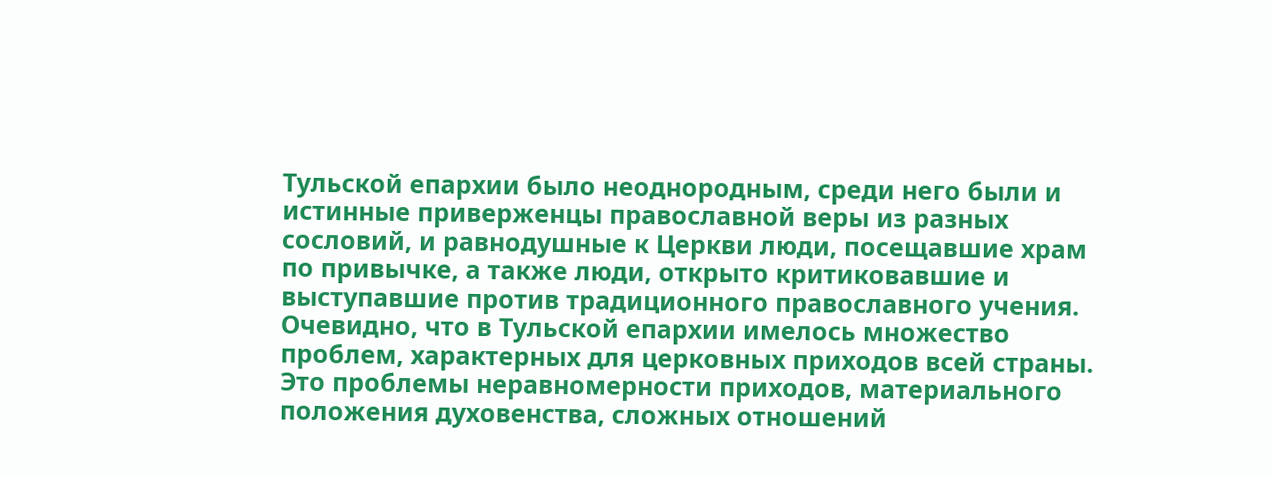Тульской епархии было неоднородным, среди него были и истинные приверженцы православной веры из разных сословий, и равнодушные к Церкви люди, посещавшие храм по привычке, а также люди, открыто критиковавшие и выступавшие против традиционного православного учения.
Очевидно, что в Тульской епархии имелось множество проблем, характерных для церковных приходов всей страны. Это проблемы неравномерности приходов, материального положения духовенства, сложных отношений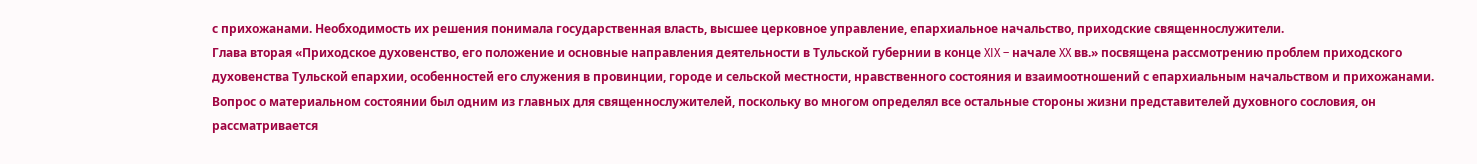с прихожанами. Необходимость их решения понимала государственная власть, высшее церковное управление, епархиальное начальство, приходские священнослужители.
Глава вторая «Приходское духовенство, его положение и основные направления деятельности в Тульской губернии в конце XIX – начале XX вв.» посвящена рассмотрению проблем приходского духовенства Тульской епархии, особенностей его служения в провинции, городе и сельской местности, нравственного состояния и взаимоотношений с епархиальным начальством и прихожанами.
Вопрос о материальном состоянии был одним из главных для священнослужителей, поскольку во многом определял все остальные стороны жизни представителей духовного сословия, он рассматривается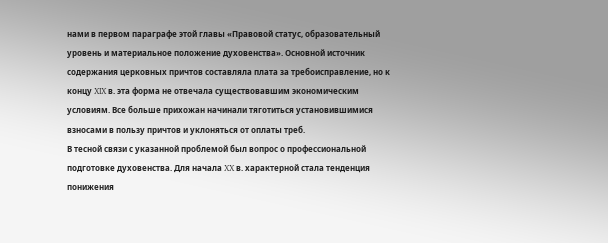нами в первом параграфе этой главы «Правовой статус, образовательный уровень и материальное положение духовенства». Основной источник содержания церковных причтов составляла плата за требоисправление, но к концу XIX в. эта форма не отвечала существовавшим экономическим условиям. Все больше прихожан начинали тяготиться установившимися взносами в пользу причтов и уклоняться от оплаты треб.
В тесной связи с указанной проблемой был вопрос о профессиональной подготовке духовенства. Для начала XX в. характерной стала тенденция понижения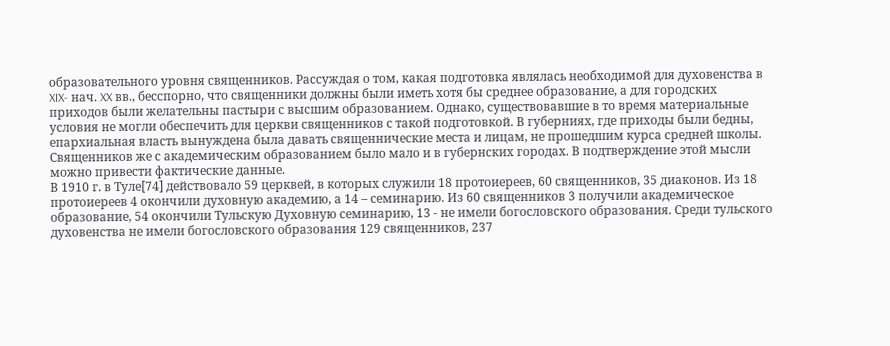образовательного уровня священников. Рассуждая о том, какая подготовка являлась необходимой для духовенства в XIX- нач. XX вв., бесспорно, что священники должны были иметь хотя бы среднее образование, а для городских приходов были желательны пастыри с высшим образованием. Однако, существовавшие в то время материальные условия не могли обеспечить для церкви священников с такой подготовкой. В губерниях, где приходы были бедны, епархиальная власть вынуждена была давать священнические места и лицам, не прошедшим курса средней школы. Священников же с академическим образованием было мало и в губернских городах. В подтверждение этой мысли можно привести фактические данные.
В 1910 г. в Туле[74] действовало 59 церквей, в которых служили 18 протоиереев, 60 священников, 35 диаконов. Из 18 протоиереев 4 окончили духовную академию, а 14 – семинарию. Из 60 священников 3 получили академическое образование, 54 окончили Тульскую Духовную семинарию, 13 - не имели богословского образования. Среди тульского духовенства не имели богословского образования 129 священников, 237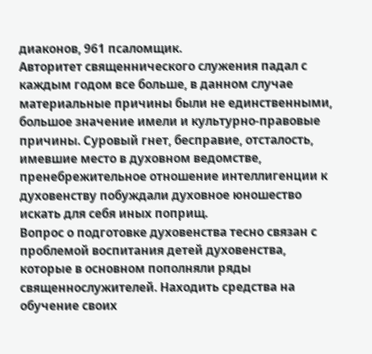диаконов, 961 псаломщик.
Авторитет священнического служения падал с каждым годом все больше, в данном случае материальные причины были не единственными, большое значение имели и культурно-правовые причины. Суровый гнет, бесправие, отсталость, имевшие место в духовном ведомстве, пренебрежительное отношение интеллигенции к духовенству побуждали духовное юношество искать для себя иных поприщ.
Вопрос о подготовке духовенства тесно связан с проблемой воспитания детей духовенства, которые в основном пополняли ряды священнослужителей. Находить средства на обучение своих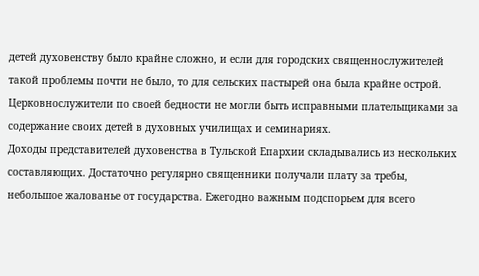детей духовенству было крайне сложно, и если для городских священнослужителей такой проблемы почти не было, то для сельских пастырей она была крайне острой. Церковнослужители по своей бедности не могли быть исправными плательщиками за содержание своих детей в духовных училищах и семинариях.
Доходы представителей духовенства в Тульской Епархии складывались из нескольких составляющих. Достаточно регулярно священники получали плату за требы, небольшое жалованье от государства. Ежегодно важным подспорьем для всего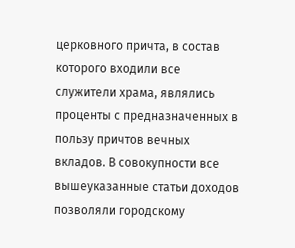церковного причта, в состав которого входили все служители храма, являлись проценты с предназначенных в пользу причтов вечных вкладов. В совокупности все вышеуказанные статьи доходов позволяли городскому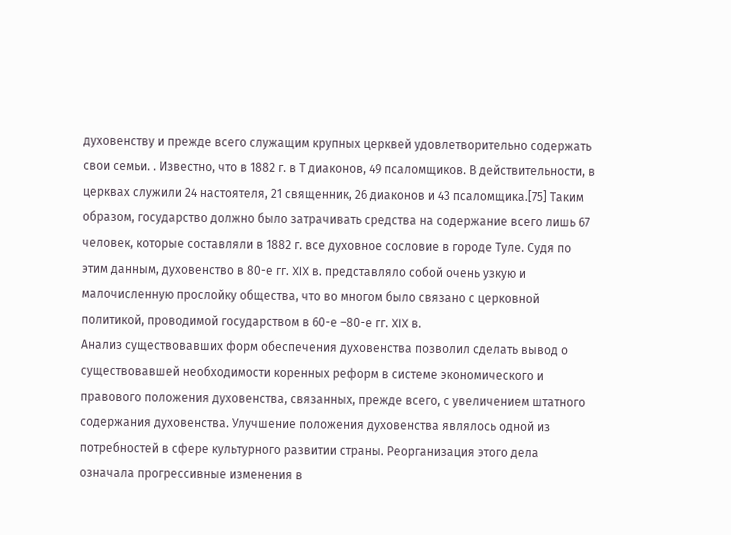духовенству и прежде всего служащим крупных церквей удовлетворительно содержать свои семьи. . Известно, что в 1882 г. в Т диаконов, 49 псаломщиков. В действительности, в церквах служили 24 настоятеля, 21 священник, 26 диаконов и 43 псаломщика.[75] Таким образом, государство должно было затрачивать средства на содержание всего лишь 67 человек, которые составляли в 1882 г. все духовное сословие в городе Туле. Судя по этим данным, духовенство в 80-е гг. XIX в. представляло собой очень узкую и малочисленную прослойку общества, что во многом было связано с церковной политикой, проводимой государством в 60-е –80-е гг. XIX в.
Анализ существовавших форм обеспечения духовенства позволил сделать вывод о существовавшей необходимости коренных реформ в системе экономического и правового положения духовенства, связанных, прежде всего, с увеличением штатного содержания духовенства. Улучшение положения духовенства являлось одной из потребностей в сфере культурного развитии страны. Реорганизация этого дела означала прогрессивные изменения в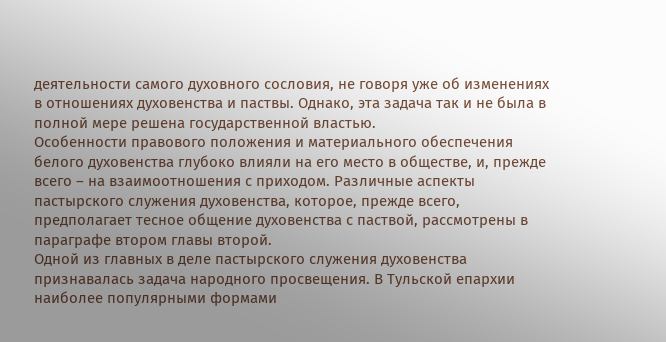деятельности самого духовного сословия, не говоря уже об изменениях в отношениях духовенства и паствы. Однако, эта задача так и не была в полной мере решена государственной властью.
Особенности правового положения и материального обеспечения белого духовенства глубоко влияли на его место в обществе, и, прежде всего – на взаимоотношения с приходом. Различные аспекты пастырского служения духовенства, которое, прежде всего, предполагает тесное общение духовенства с паствой, рассмотрены в параграфе втором главы второй.
Одной из главных в деле пастырского служения духовенства признавалась задача народного просвещения. В Тульской епархии наиболее популярными формами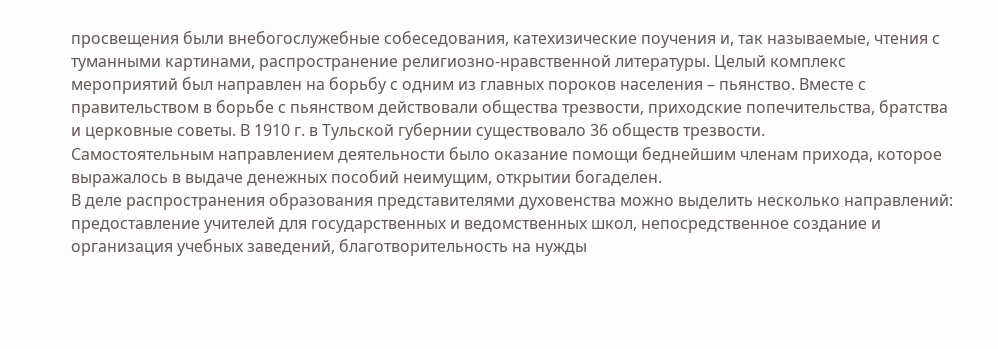просвещения были внебогослужебные собеседования, катехизические поучения и, так называемые, чтения с туманными картинами, распространение религиозно-нравственной литературы. Целый комплекс мероприятий был направлен на борьбу с одним из главных пороков населения – пьянство. Вместе с правительством в борьбе с пьянством действовали общества трезвости, приходские попечительства, братства и церковные советы. В 1910 г. в Тульской губернии существовало 36 обществ трезвости.
Самостоятельным направлением деятельности было оказание помощи беднейшим членам прихода, которое выражалось в выдаче денежных пособий неимущим, открытии богаделен.
В деле распространения образования представителями духовенства можно выделить несколько направлений: предоставление учителей для государственных и ведомственных школ, непосредственное создание и организация учебных заведений, благотворительность на нужды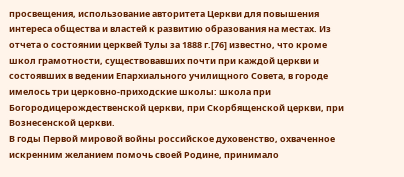просвещения, использование авторитета Церкви для повышения интереса общества и властей к развитию образования на местах. Из отчета о состоянии церквей Тулы за 1888 г.[76] известно, что кроме школ грамотности, существовавших почти при каждой церкви и состоявших в ведении Епархиального училищного Совета, в городе имелось три церковно-приходские школы: школа при Богородицерождественской церкви, при Скорбященской церкви, при Вознесенской церкви.
В годы Первой мировой войны российское духовенство, охваченное искренним желанием помочь своей Родине, принимало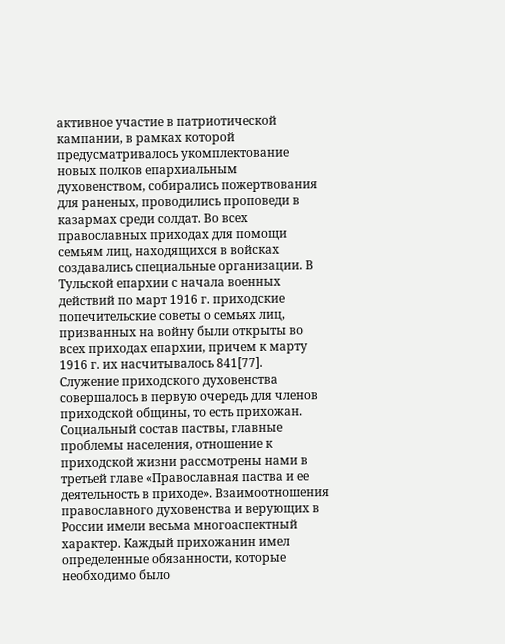активное участие в патриотической кампании, в рамках которой предусматривалось укомплектование новых полков епархиальным духовенством, собирались пожертвования для раненых, проводились проповеди в казармах среди солдат. Во всех православных приходах для помощи семьям лиц, находящихся в войсках создавались специальные организации. В Тульской епархии с начала военных действий по март 1916 г. приходские попечительские советы о семьях лиц, призванных на войну были открыты во всех приходах епархии, причем к марту 1916 г. их насчитывалось 841[77].
Служение приходского духовенства совершалось в первую очередь для членов приходской общины, то есть прихожан. Социальный состав паствы, главные проблемы населения, отношение к приходской жизни рассмотрены нами в третьей главе «Православная паства и ее деятельность в приходе». Взаимоотношения православного духовенства и верующих в России имели весьма многоаспектный характер. Каждый прихожанин имел определенные обязанности, которые необходимо было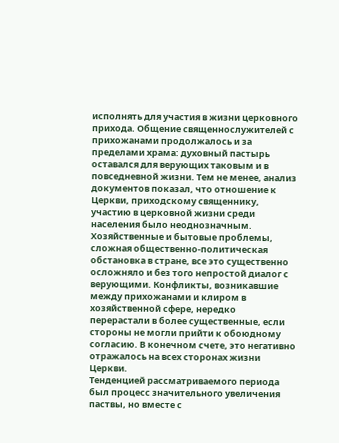исполнять для участия в жизни церковного прихода. Общение священнослужителей с прихожанами продолжалось и за пределами храма: духовный пастырь оставался для верующих таковым и в повседневной жизни. Тем не менее, анализ документов показал, что отношение к Церкви, приходскому священнику, участию в церковной жизни среди населения было неоднозначным. Хозяйственные и бытовые проблемы, сложная общественно-политическая обстановка в стране, все это существенно осложняло и без того непростой диалог с верующими. Конфликты, возникавшие между прихожанами и клиром в хозяйственной сфере, нередко перерастали в более существенные, если стороны не могли прийти к обоюдному согласию. В конечном счете, это негативно отражалось на всех сторонах жизни Церкви.
Тенденцией рассматриваемого периода был процесс значительного увеличения паствы, но вместе с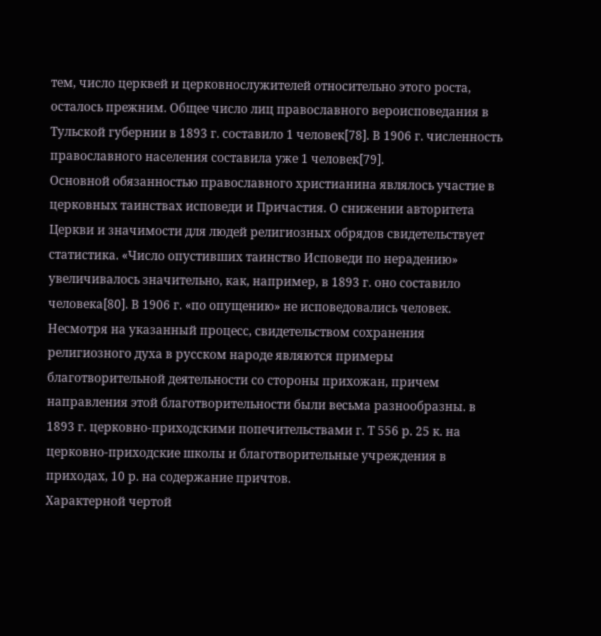тем, число церквей и церковнослужителей относительно этого роста, осталось прежним. Общее число лиц православного вероисповедания в Тульской губернии в 1893 г. составило 1 человек[78]. В 1906 г. численность православного населения составила уже 1 человек[79].
Основной обязанностью православного христианина являлось участие в церковных таинствах исповеди и Причастия. О снижении авторитета Церкви и значимости для людей религиозных обрядов свидетельствует статистика. «Число опустивших таинство Исповеди по нерадению» увеличивалось значительно, как, например, в 1893 г. оно составило человека[80]. В 1906 г. «по опущению» не исповедовались человек.
Несмотря на указанный процесс, свидетельством сохранения религиозного духа в русском народе являются примеры благотворительной деятельности со стороны прихожан, причем направления этой благотворительности были весьма разнообразны. в 1893 г. церковно-приходскими попечительствами г. Т 556 р. 25 к. на церковно-приходские школы и благотворительные учреждения в приходах, 10 р. на содержание причтов.
Характерной чертой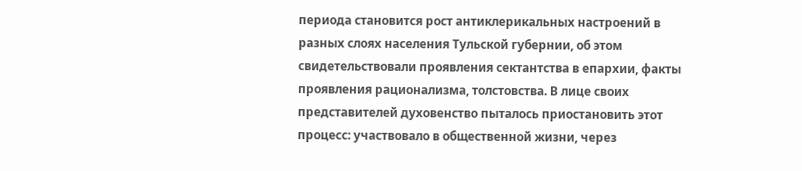периода становится рост антиклерикальных настроений в разных слоях населения Тульской губернии, об этом свидетельствовали проявления сектантства в епархии, факты проявления рационализма, толстовства. В лице своих представителей духовенство пыталось приостановить этот процесс: участвовало в общественной жизни, через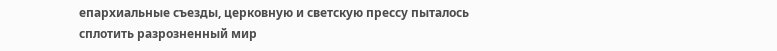епархиальные съезды, церковную и светскую прессу пыталось сплотить разрозненный мир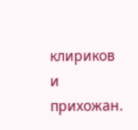клириков и прихожан.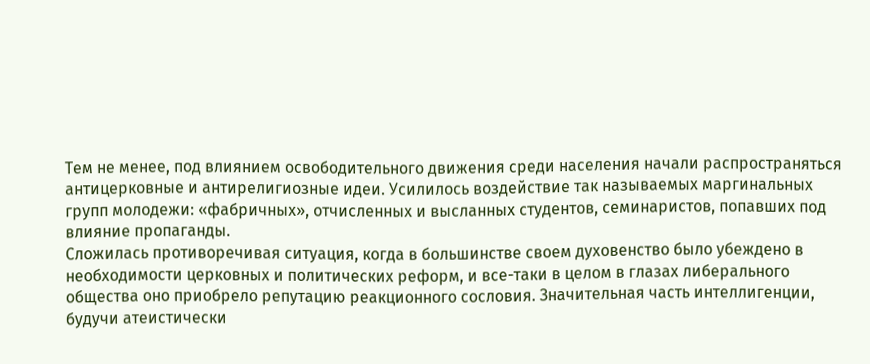Тем не менее, под влиянием освободительного движения среди населения начали распространяться антицерковные и антирелигиозные идеи. Усилилось воздействие так называемых маргинальных групп молодежи: «фабричных», отчисленных и высланных студентов, семинаристов, попавших под влияние пропаганды.
Сложилась противоречивая ситуация, когда в большинстве своем духовенство было убеждено в необходимости церковных и политических реформ, и все-таки в целом в глазах либерального общества оно приобрело репутацию реакционного сословия. Значительная часть интеллигенции, будучи атеистически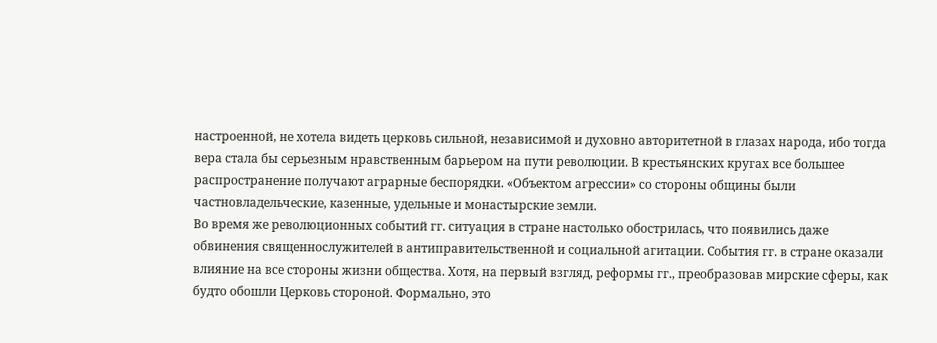настроенной, не хотела видеть церковь сильной, независимой и духовно авторитетной в глазах народа, ибо тогда вера стала бы серьезным нравственным барьером на пути революции. В крестьянских кругах все большее распространение получают аграрные беспорядки. «Объектом агрессии» со стороны общины были частновладельческие, казенные, удельные и монастырские земли.
Во время же революционных событий гг. ситуация в стране настолько обострилась, что появились даже обвинения священнослужителей в антиправительственной и социальной агитации. События гг. в стране оказали влияние на все стороны жизни общества. Хотя, на первый взгляд, реформы гг., преобразовав мирские сферы, как будто обошли Церковь стороной. Формально, это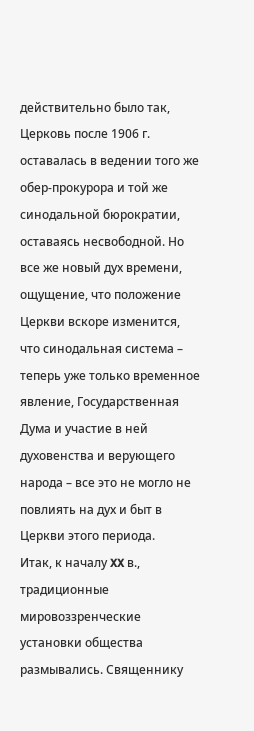действительно было так, Церковь после 1906 г. оставалась в ведении того же обер-прокурора и той же синодальной бюрократии, оставаясь несвободной. Но все же новый дух времени, ощущение, что положение Церкви вскоре изменится, что синодальная система – теперь уже только временное явление, Государственная Дума и участие в ней духовенства и верующего народа – все это не могло не повлиять на дух и быт в Церкви этого периода.
Итак, к началу XX в., традиционные мировоззренческие установки общества размывались. Священнику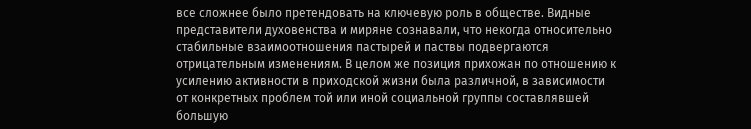все сложнее было претендовать на ключевую роль в обществе. Видные представители духовенства и миряне сознавали, что некогда относительно стабильные взаимоотношения пастырей и паствы подвергаются отрицательным изменениям. В целом же позиция прихожан по отношению к усилению активности в приходской жизни была различной, в зависимости от конкретных проблем той или иной социальной группы составлявшей большую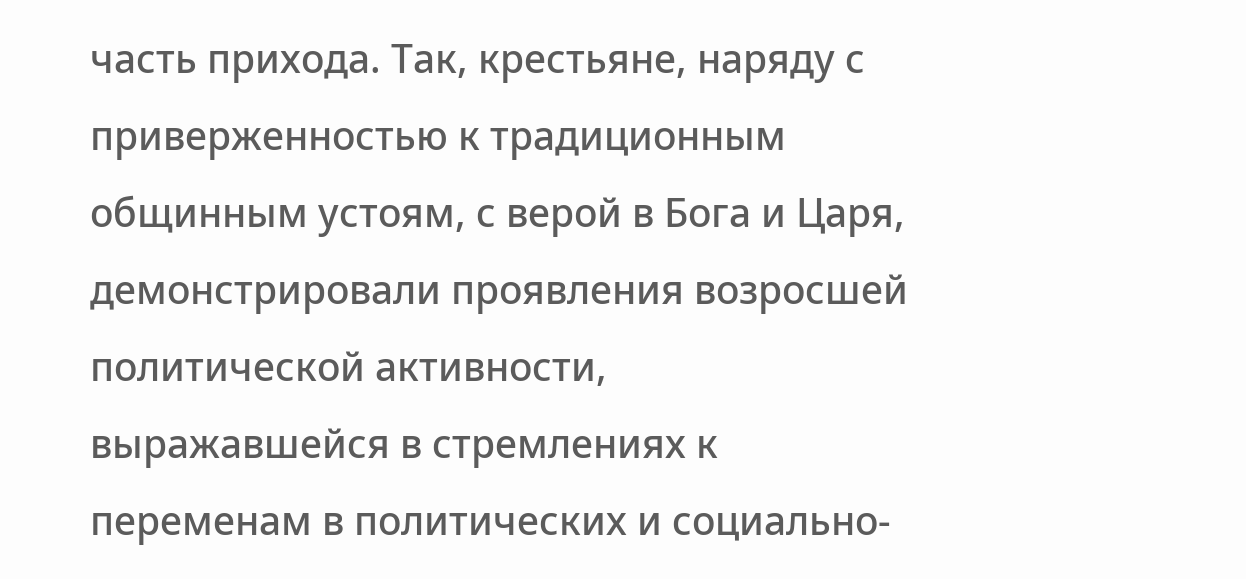часть прихода. Так, крестьяне, наряду с приверженностью к традиционным общинным устоям, с верой в Бога и Царя, демонстрировали проявления возросшей политической активности, выражавшейся в стремлениях к переменам в политических и социально-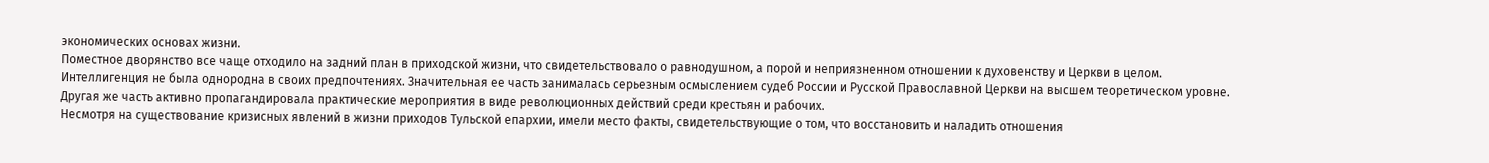экономических основах жизни.
Поместное дворянство все чаще отходило на задний план в приходской жизни, что свидетельствовало о равнодушном, а порой и неприязненном отношении к духовенству и Церкви в целом.
Интеллигенция не была однородна в своих предпочтениях. Значительная ее часть занималась серьезным осмыслением судеб России и Русской Православной Церкви на высшем теоретическом уровне. Другая же часть активно пропагандировала практические мероприятия в виде революционных действий среди крестьян и рабочих.
Несмотря на существование кризисных явлений в жизни приходов Тульской епархии, имели место факты, свидетельствующие о том, что восстановить и наладить отношения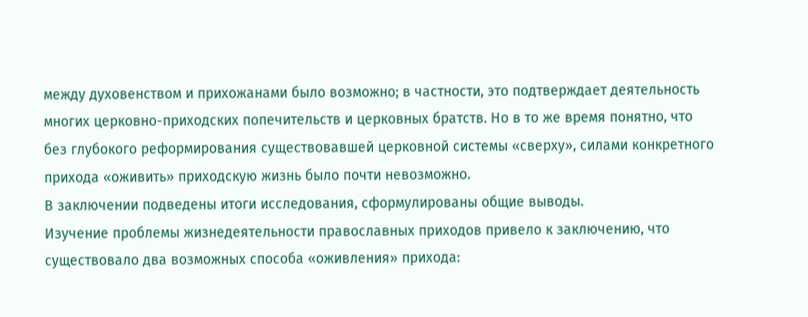между духовенством и прихожанами было возможно; в частности, это подтверждает деятельность многих церковно-приходских попечительств и церковных братств. Но в то же время понятно, что без глубокого реформирования существовавшей церковной системы «сверху», силами конкретного прихода «оживить» приходскую жизнь было почти невозможно.
В заключении подведены итоги исследования, сформулированы общие выводы.
Изучение проблемы жизнедеятельности православных приходов привело к заключению, что существовало два возможных способа «оживления» прихода: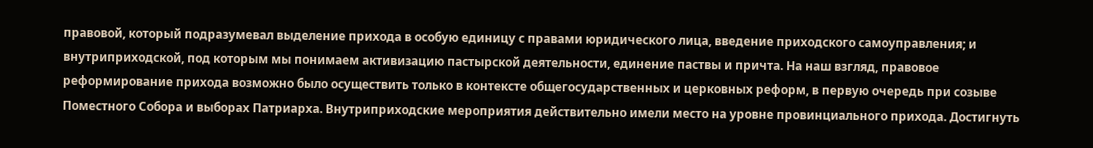правовой, который подразумевал выделение прихода в особую единицу с правами юридического лица, введение приходского самоуправления; и внутриприходской, под которым мы понимаем активизацию пастырской деятельности, единение паствы и причта. На наш взгляд, правовое реформирование прихода возможно было осуществить только в контексте общегосударственных и церковных реформ, в первую очередь при созыве Поместного Собора и выборах Патриарха. Внутриприходские мероприятия действительно имели место на уровне провинциального прихода. Достигнуть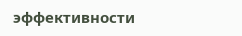эффективности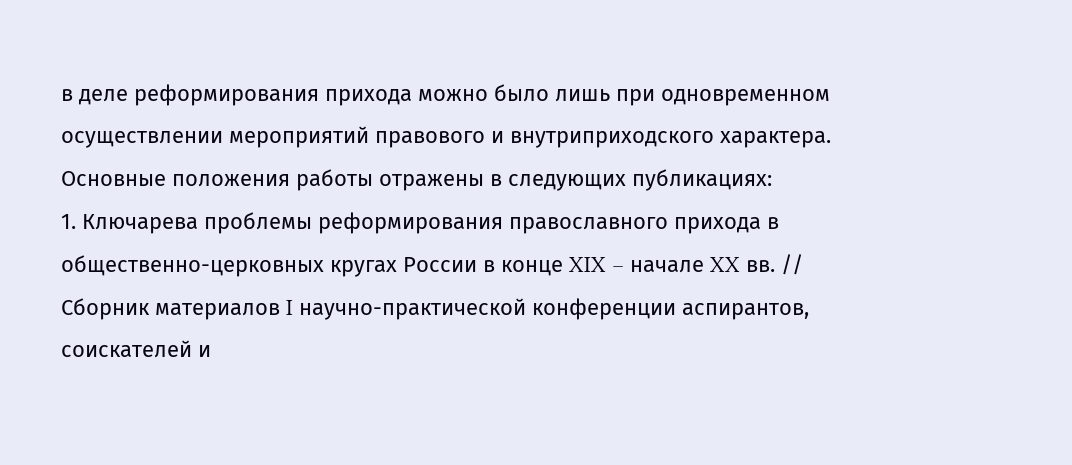в деле реформирования прихода можно было лишь при одновременном осуществлении мероприятий правового и внутриприходского характера.
Основные положения работы отражены в следующих публикациях:
1. Ключарева проблемы реформирования православного прихода в общественно-церковных кругах России в конце XIX – начале XX вв. // Сборник материалов I научно-практической конференции аспирантов, соискателей и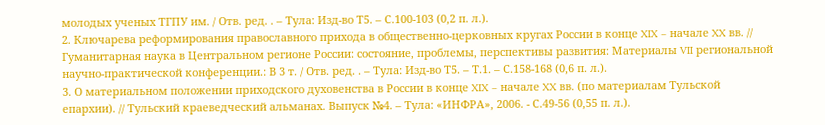молодых ученых ТГПУ им. / Отв. ред. . – Тула: Изд-во Т5. – С.100-103 (0,2 п. л.).
2. Ключарева реформирования православного прихода в общественно-церковных кругах России в конце XIX – начале XX вв. // Гуманитарная наука в Центральном регионе России: состояние, проблемы, перспективы развития: Материалы VII региональной научно-практической конференции.: В 3 т. / Отв. ред. . – Тула: Изд-во Т5. – Т.1. – С.158-168 (0,6 п. л.).
3. О материальном положении приходского духовенства в России в конце XIX – начале XX вв. (по материалам Тульской епархии). // Тульский краеведческий альманах. Выпуск №4. – Тула: «ИНФРА», 2006. - С.49-56 (0,55 п. л.).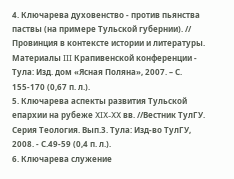4. Ключарева духовенство - против пьянства паствы (на примере Тульской губернии). // Провинция в контексте истории и литературы. Материалы III Крапивенской конференции - Тула: Изд. дом «Ясная Поляна», 2007. – С. 155-170 (0,67 п. л.).
5. Ключарева аспекты развития Тульской епархии на рубеже XIX-XX вв. //Вестник ТулГУ. Серия Теология. Вып.3. Тула: Изд-во ТулГУ, 2008. - С.49-59 (0,4 п. л.).
6. Ключарева служение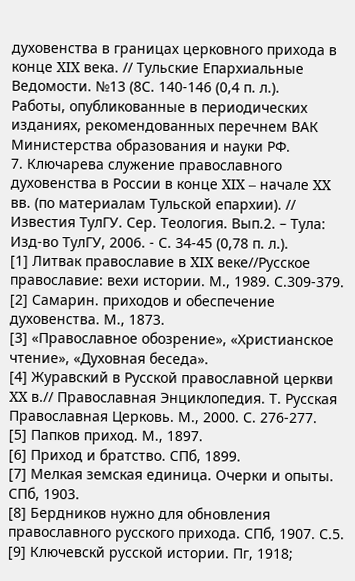духовенства в границах церковного прихода в конце XIX века. // Тульские Епархиальные Ведомости. №13 (8С. 140-146 (0,4 п. л.).
Работы, опубликованные в периодических изданиях, рекомендованных перечнем ВАК Министерства образования и науки РФ.
7. Ключарева служение православного духовенства в России в конце XIX – начале XX вв. (по материалам Тульской епархии). // Известия ТулГУ. Сер. Теология. Вып.2. – Тула: Изд-во ТулГУ, 2006. - С. 34-45 (0,78 п. л.).
[1] Литвак православие в XIX веке//Русское православие: вехи истории. М., 1989. С.309-379.
[2] Самарин. приходов и обеспечение духовенства. М., 1873.
[3] «Православное обозрение», «Христианское чтение», «Духовная беседа».
[4] Журавский в Русской православной церкви XX в.// Православная Энциклопедия. Т. Русская Православная Церковь. М., 2000. С. 276-277.
[5] Папков приход. М., 1897.
[6] Приход и братство. СПб, 1899.
[7] Мелкая земская единица. Очерки и опыты. СПб, 1903.
[8] Бердников нужно для обновления православного русского прихода. СПб, 1907. С.5.
[9] Ключевскй русской истории. Пг, 1918;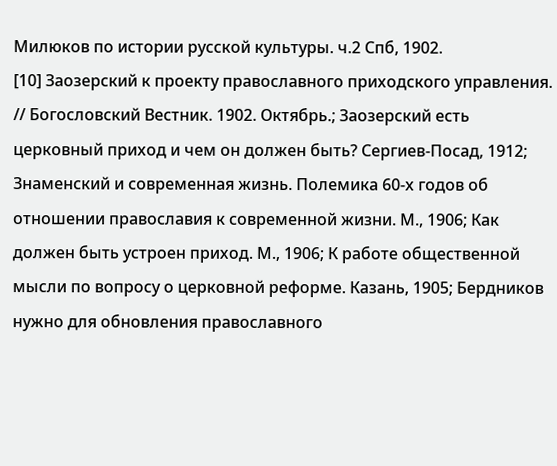Милюков по истории русской культуры. ч.2 Спб, 1902.
[10] Заозерский к проекту православного приходского управления. // Богословский Вестник. 1902. Октябрь.; Заозерский есть церковный приход и чем он должен быть? Сергиев-Посад, 1912; Знаменский и современная жизнь. Полемика 60-х годов об отношении православия к современной жизни. М., 1906; Как должен быть устроен приход. М., 1906; К работе общественной мысли по вопросу о церковной реформе. Казань, 1905; Бердников нужно для обновления православного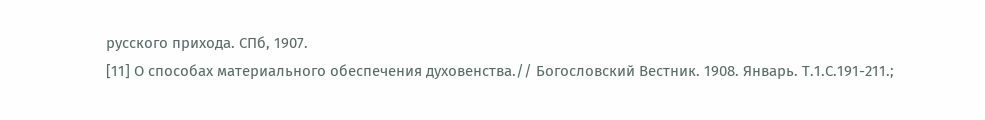русского прихода. СПб, 1907.
[11] О способах материального обеспечения духовенства.// Богословский Вестник. 1908. Январь. Т.1.С.191-211.;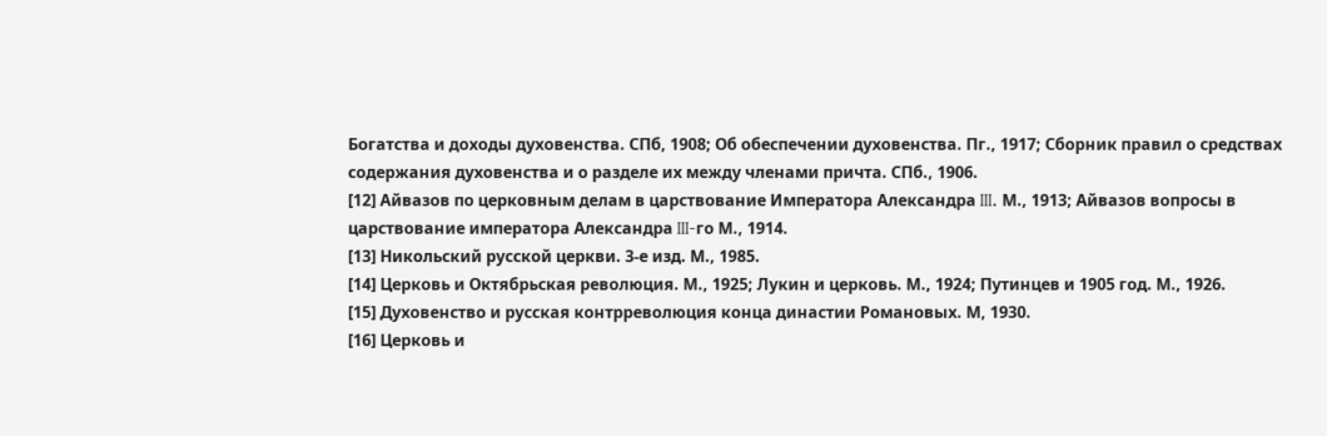Богатства и доходы духовенства. СПб, 1908; Об обеспечении духовенства. Пг., 1917; Сборник правил о средствах содержания духовенства и о разделе их между членами причта. СПб., 1906.
[12] Айвазов по церковным делам в царствование Императора Александра III. М., 1913; Айвазов вопросы в царствование императора Александра III-го М., 1914.
[13] Никольский русской церкви. 3-е изд. М., 1985.
[14] Церковь и Октябрьская революция. М., 1925; Лукин и церковь. М., 1924; Путинцев и 1905 год. М., 1926.
[15] Духовенство и русская контрреволюция конца династии Романовых. М, 1930.
[16] Церковь и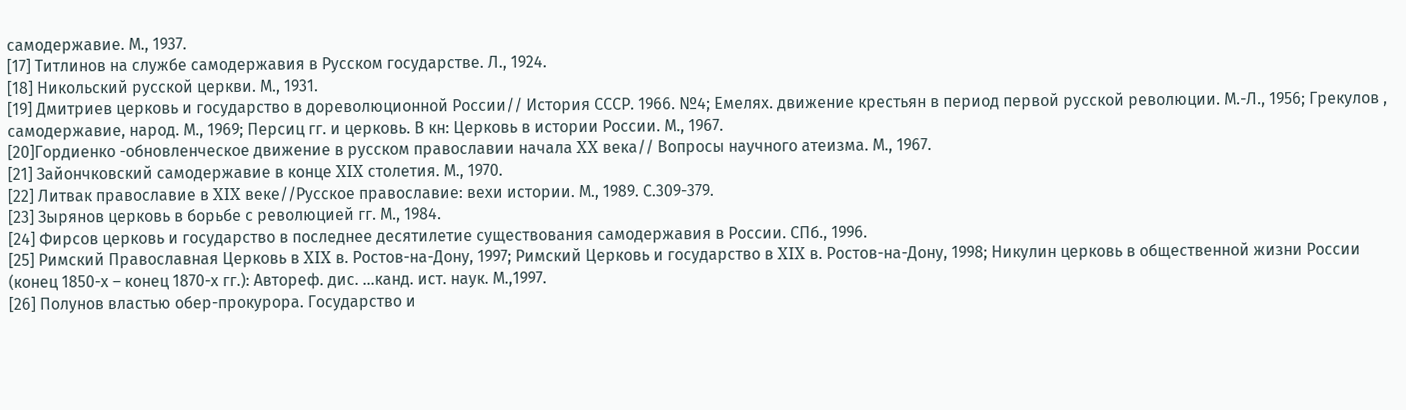самодержавие. М., 1937.
[17] Титлинов на службе самодержавия в Русском государстве. Л., 1924.
[18] Никольский русской церкви. М., 1931.
[19] Дмитриев церковь и государство в дореволюционной России// История СССР. 1966. №4; Емелях. движение крестьян в период первой русской революции. М.-Л., 1956; Грекулов , самодержавие, народ. М., 1969; Персиц гг. и церковь. В кн: Церковь в истории России. М., 1967.
[20]Гордиенко -обновленческое движение в русском православии начала XX века// Вопросы научного атеизма. М., 1967.
[21] Зайончковский самодержавие в конце XIX столетия. М., 1970.
[22] Литвак православие в XIX веке//Русское православие: вехи истории. М., 1989. С.309-379.
[23] Зырянов церковь в борьбе с революцией гг. М., 1984.
[24] Фирсов церковь и государство в последнее десятилетие существования самодержавия в России. СПб., 1996.
[25] Римский Православная Церковь в XIX в. Ростов-на-Дону, 1997; Римский Церковь и государство в XIX в. Ростов-на-Дону, 1998; Никулин церковь в общественной жизни России (конец 1850-х – конец 1870-х гг.): Автореф. дис. …канд. ист. наук. М.,1997.
[26] Полунов властью обер-прокурора. Государство и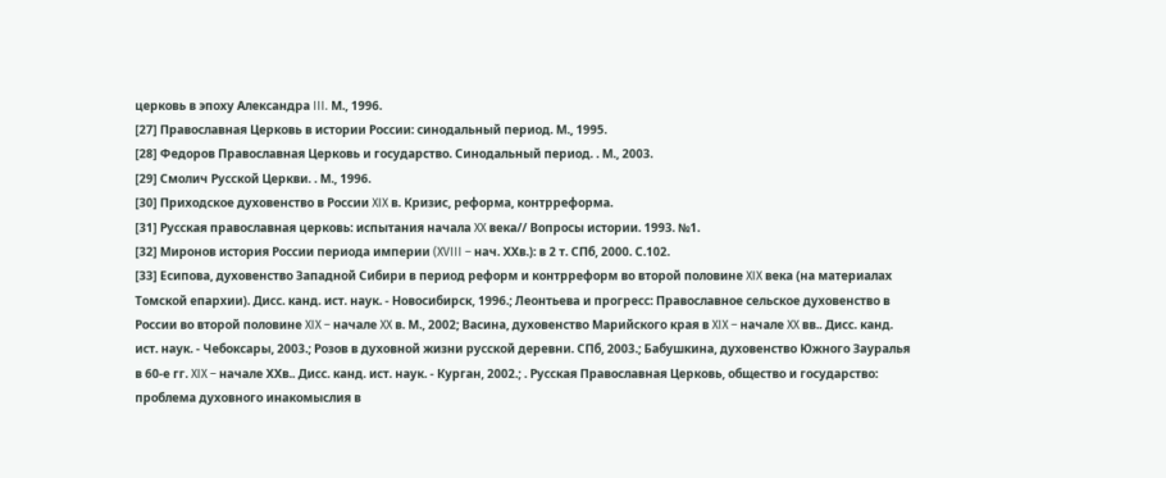церковь в эпоху Александра III. М., 1996.
[27] Православная Церковь в истории России: синодальный период. М., 1995.
[28] Федоров Православная Церковь и государство. Синодальный период. . М., 2003.
[29] Смолич Русской Церкви. . М., 1996.
[30] Приходское духовенство в России XIX в. Кризис, реформа, контрреформа.
[31] Русская православная церковь: испытания начала XX века// Вопросы истории. 1993. №1.
[32] Миронов история России периода империи (XVIII – нач. XXв.): в 2 т. СПб, 2000. С.102.
[33] Есипова, духовенство Западной Сибири в период реформ и контрреформ во второй половине XIX века (на материалах Томской епархии). Дисс. канд. ист. наук. - Новосибирск, 1996.; Леонтьева и прогресс: Православное сельское духовенство в России во второй половине XIX – начале XX в. М., 2002; Васина, духовенство Марийского края в XIX – начале XX вв.. Дисс. канд. ист. наук. - Чебоксары, 2003.; Розов в духовной жизни русской деревни. СПб, 2003.; Бабушкина, духовенство Южного Зауралья в 60-е гг. XIX – начале XXв.. Дисс. канд. ист. наук. - Курган, 2002.; . Русская Православная Церковь, общество и государство: проблема духовного инакомыслия в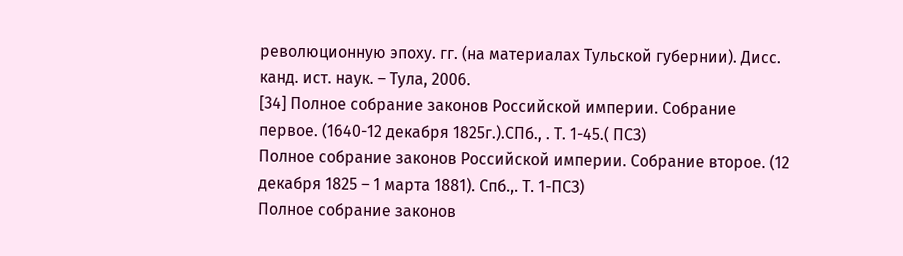революционную эпоху. гг. (на материалах Тульской губернии). Дисс. канд. ист. наук. – Тула, 2006.
[34] Полное собрание законов Российской империи. Собрание первое. (1640-12 декабря 1825г.).СПб., . Т. 1-45.( ПСЗ)
Полное собрание законов Российской империи. Собрание второе. (12 декабря 1825 – 1 марта 1881). Спб.,. Т. 1-ПСЗ)
Полное собрание законов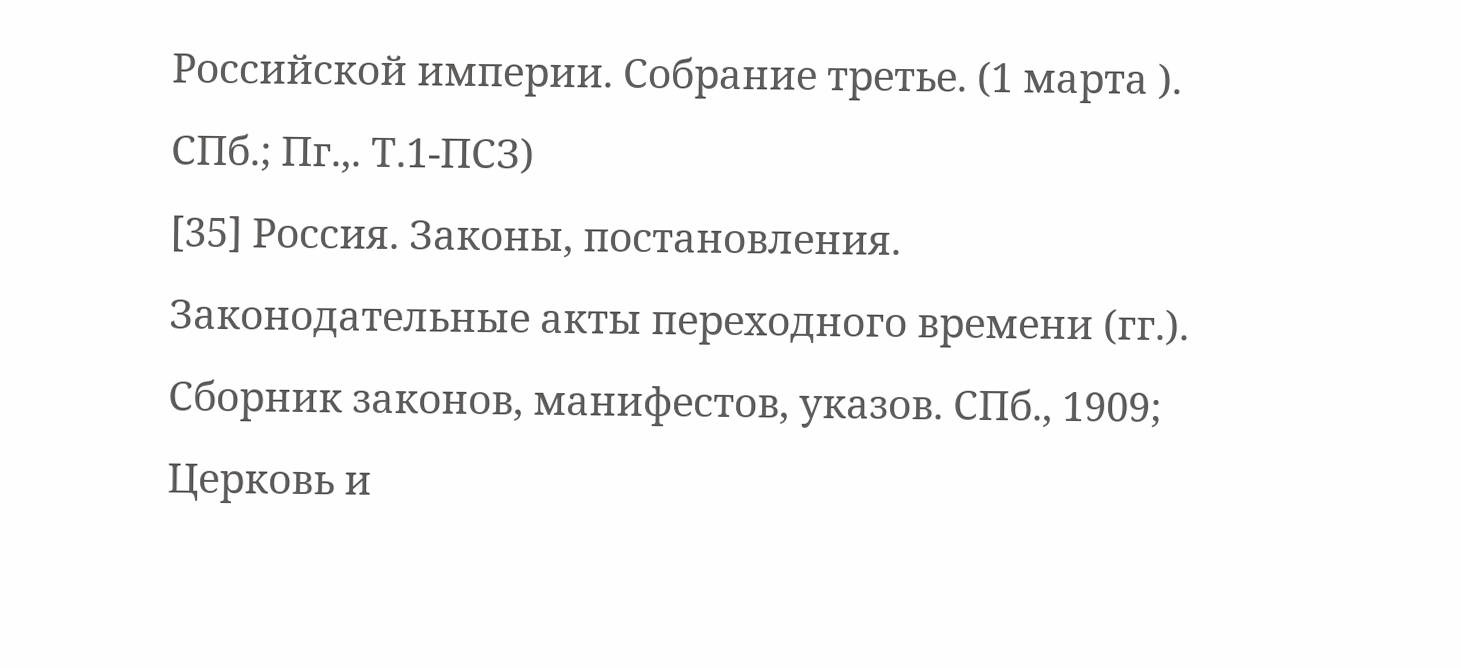Российской империи. Собрание третье. (1 марта ). СПб.; Пг.,. Т.1-ПСЗ)
[35] Россия. Законы, постановления. Законодательные акты переходного времени (гг.). Сборник законов, манифестов, указов. СПб., 1909; Церковь и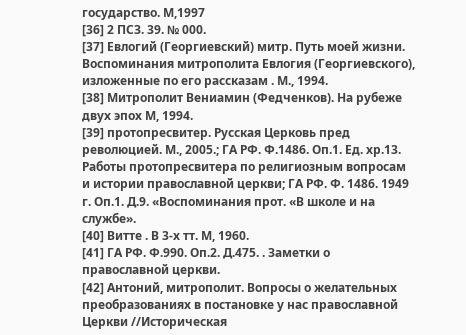государство. М,1997
[36] 2 ПСЗ. 39. № 000.
[37] Евлогий (Георгиевский) митр. Путь моей жизни. Воспоминания митрополита Евлогия (Георгиевского), изложенные по его рассказам . М., 1994.
[38] Митрополит Вениамин (Федченков). На рубеже двух эпох М, 1994.
[39] протопресвитер. Русская Церковь пред революцией. М., 2005.; ГА РФ. Ф.1486. Оп.1. Ед. хр.13. Работы протопресвитера по религиозным вопросам и истории православной церкви; ГА РФ. Ф. 1486. 1949 г. Оп.1. Д.9. «Воспоминания прот. «В школе и на службе».
[40] Витте . В 3-х тт. М, 1960.
[41] ГА РФ. Ф.990. Оп.2. Д.475. . Заметки о православной церкви.
[42] Антоний, митрополит. Вопросы о желательных преобразованиях в постановке у нас православной Церкви //Историческая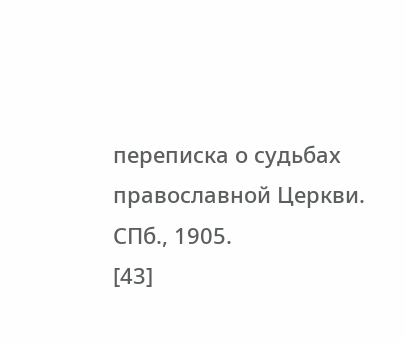переписка о судьбах православной Церкви. СПб., 1905.
[43]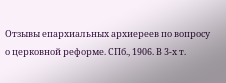Отзывы епархиальных архиереев по вопросу о церковной реформе. СПб., 1906. В 3-х т.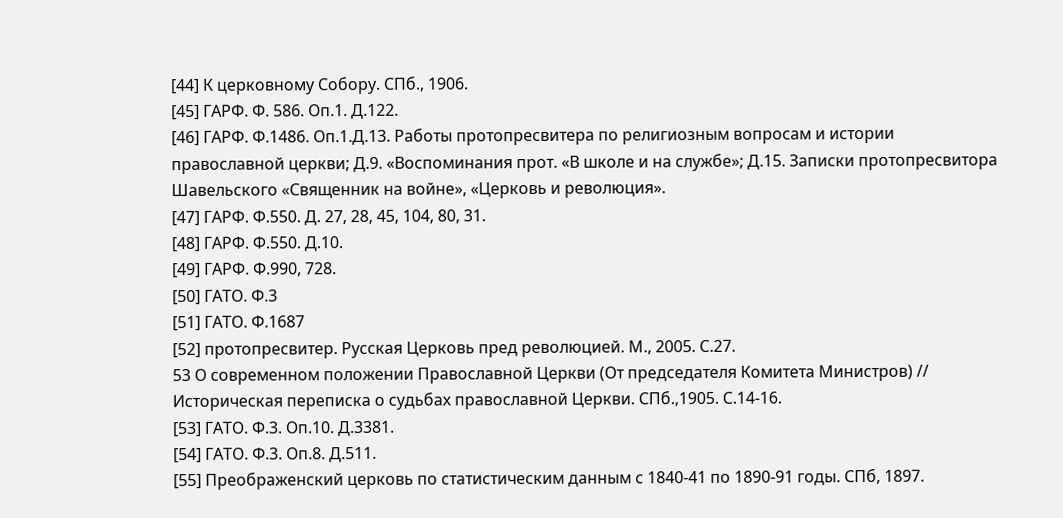[44] К церковному Собору. СПб., 1906.
[45] ГАРФ. Ф. 586. Оп.1. Д.122.
[46] ГАРФ. Ф.1486. Оп.1.Д.13. Работы протопресвитера по религиозным вопросам и истории православной церкви; Д.9. «Воспоминания прот. «В школе и на службе»; Д.15. Записки протопресвитора Шавельского «Священник на войне», «Церковь и революция».
[47] ГАРФ. Ф.550. Д. 27, 28, 45, 104, 80, 31.
[48] ГАРФ. Ф.550. Д.10.
[49] ГАРФ. Ф.990, 728.
[50] ГАТО. Ф.3
[51] ГАТО. Ф.1687
[52] протопресвитер. Русская Церковь пред революцией. М., 2005. С.27.
53 О современном положении Православной Церкви (От председателя Комитета Министров) // Историческая переписка о судьбах православной Церкви. СПб.,1905. С.14-16.
[53] ГАТО. Ф.3. Оп.10. Д.3381.
[54] ГАТО. Ф.3. Оп.8. Д.511.
[55] Преображенский церковь по статистическим данным с 1840-41 по 1890-91 годы. СПб, 1897.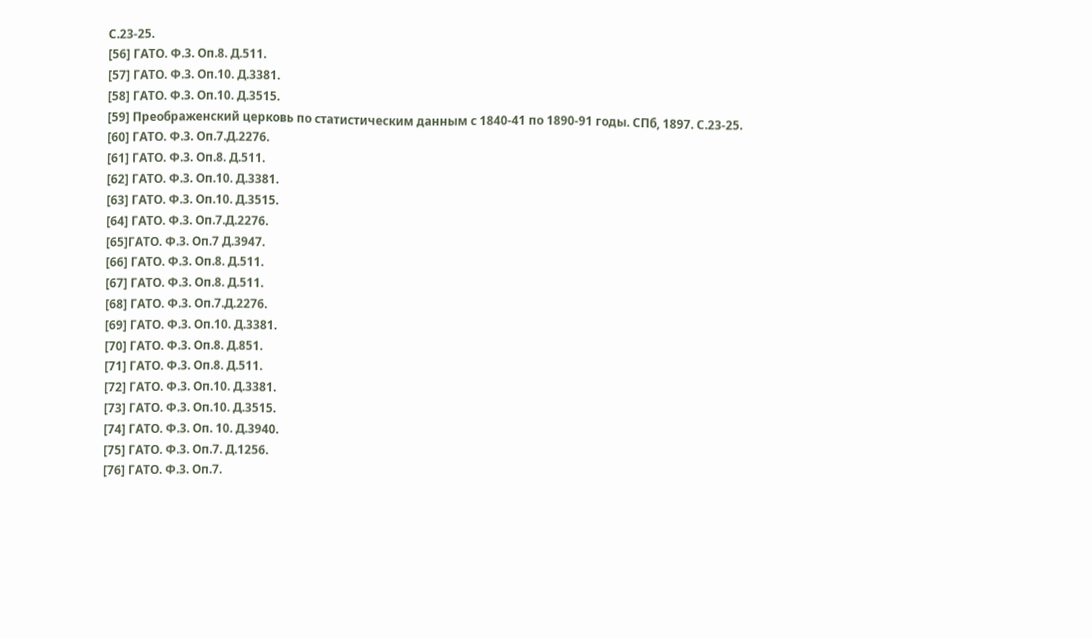С.23-25.
[56] ГАТО. Ф.3. Оп.8. Д.511.
[57] ГАТО. Ф.3. Оп.10. Д.3381.
[58] ГАТО. Ф.3. Оп.10. Д.3515.
[59] Преображенский церковь по статистическим данным с 1840-41 по 1890-91 годы. СПб, 1897. С.23-25.
[60] ГАТО. Ф.3. Оп.7.Д.2276.
[61] ГАТО. Ф.3. Оп.8. Д.511.
[62] ГАТО. Ф.3. Оп.10. Д.3381.
[63] ГАТО. Ф.3. Оп.10. Д.3515.
[64] ГАТО. Ф.3. Оп.7.Д.2276.
[65]ГАТО. Ф.3. Оп.7 Д.3947.
[66] ГАТО. Ф.3. Оп.8. Д.511.
[67] ГАТО. Ф.3. Оп.8. Д.511.
[68] ГАТО. Ф.3. Оп.7.Д.2276.
[69] ГАТО. Ф.3. Оп.10. Д.3381.
[70] ГАТО. Ф.3. Оп.8. Д.851.
[71] ГАТО. Ф.3. Оп.8. Д.511.
[72] ГАТО. Ф.3. Оп.10. Д.3381.
[73] ГАТО. Ф.3. Оп.10. Д.3515.
[74] ГАТО. Ф.3. Оп. 10. Д.3940.
[75] ГАТО. Ф.3. Оп.7. Д.1256.
[76] ГАТО. Ф.3. Оп.7.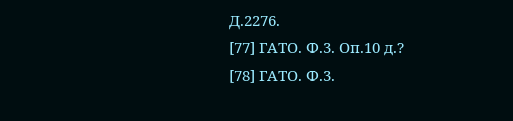Д.2276.
[77] ГАТО. Ф.3. Оп.10 д.?
[78] ГАТО. Ф.3.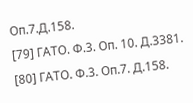Оп.7.Д.158.
[79] ГАТО. Ф.3. Оп. 10. Д.3381.
[80] ГАТО. Ф.3. Оп.7. Д.158.